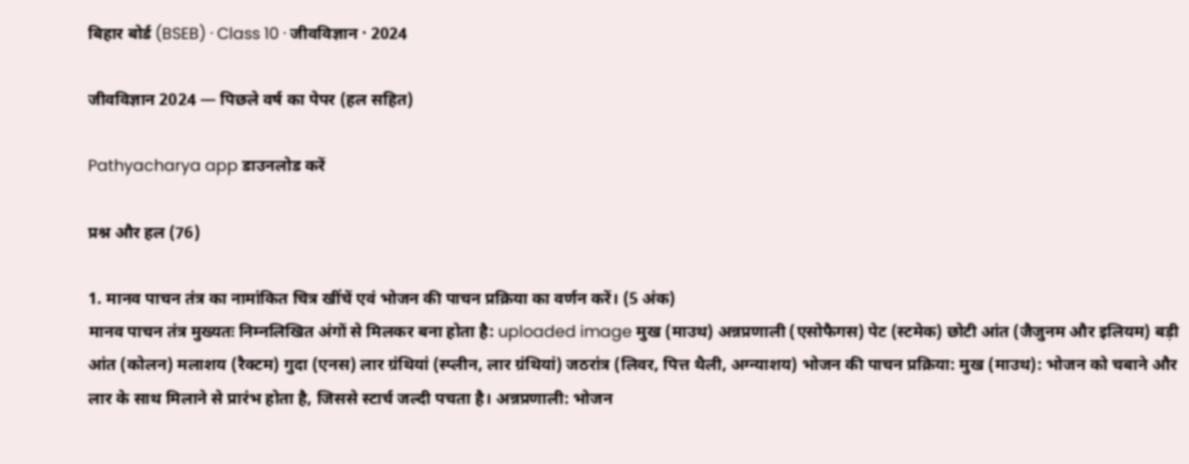बिहार बोर्ड (BSEB) · Class 10 · जीवविज्ञान · 2024

जीवविज्ञान 2024 — पिछले वर्ष का पेपर (हल सहित)

Pathyacharya app डाउनलोड करें

प्रश्न और हल (76)

1. मानव पाचन तंत्र का नामांकित चित्र खींचें एवं भोजन की पाचन प्रक्रिया का वर्णन करें। (5 अंक)
मानव पाचन तंत्र मुख्यतः निम्नलिखित अंगों से मिलकर बना होता है: uploaded image मुख (माउथ) अन्नप्रणाली (एसोफैगस) पेट (स्टमेक) छोटी आंत (जैजुनम और इलियम) बड़ी आंत (कोलन) मलाशय (रैक्टम) गुदा (एनस) लार ग्रंथियां (स्प्लीन, लार ग्रंथियां) जठरांत्र (लिवर, पित्त थैली, अग्न्याशय) भोजन की पाचन प्रक्रिया: मुख (माउथ): भोजन को चबाने और लार के साथ मिलाने से प्रारंभ होता है, जिससे स्टार्च जल्दी पचता है। अन्नप्रणाली: भोजन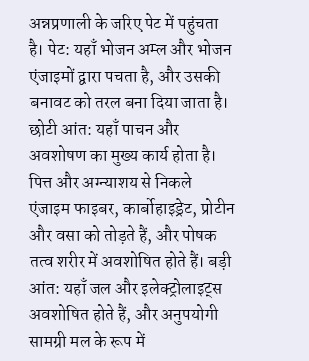अन्नप्रणाली के जरिए पेट में पहुंचता है। पेट: यहाँ भोजन अम्ल और भोजन एंजाइमों द्वारा पचता है, और उसकी बनावट को तरल बना दिया जाता है। छोटी आंत: यहाँ पाचन और अवशोषण का मुख्य कार्य होता है। पित्त और अग्न्याशय से निकले एंजाइम फाइबर, कार्बोहाइड्रेट, प्रोटीन और वसा को तोड़ते हैं, और पोषक तत्व शरीर में अवशोषित होते हैं। बड़ी आंत: यहाँ जल और इलेक्ट्रोलाइट्स अवशोषित होते हैं, और अनुपयोगी सामग्री मल के रूप में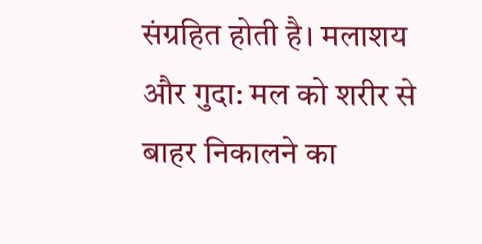संग्रहित होती है। मलाशय और गुदा: मल को शरीर से बाहर निकालने का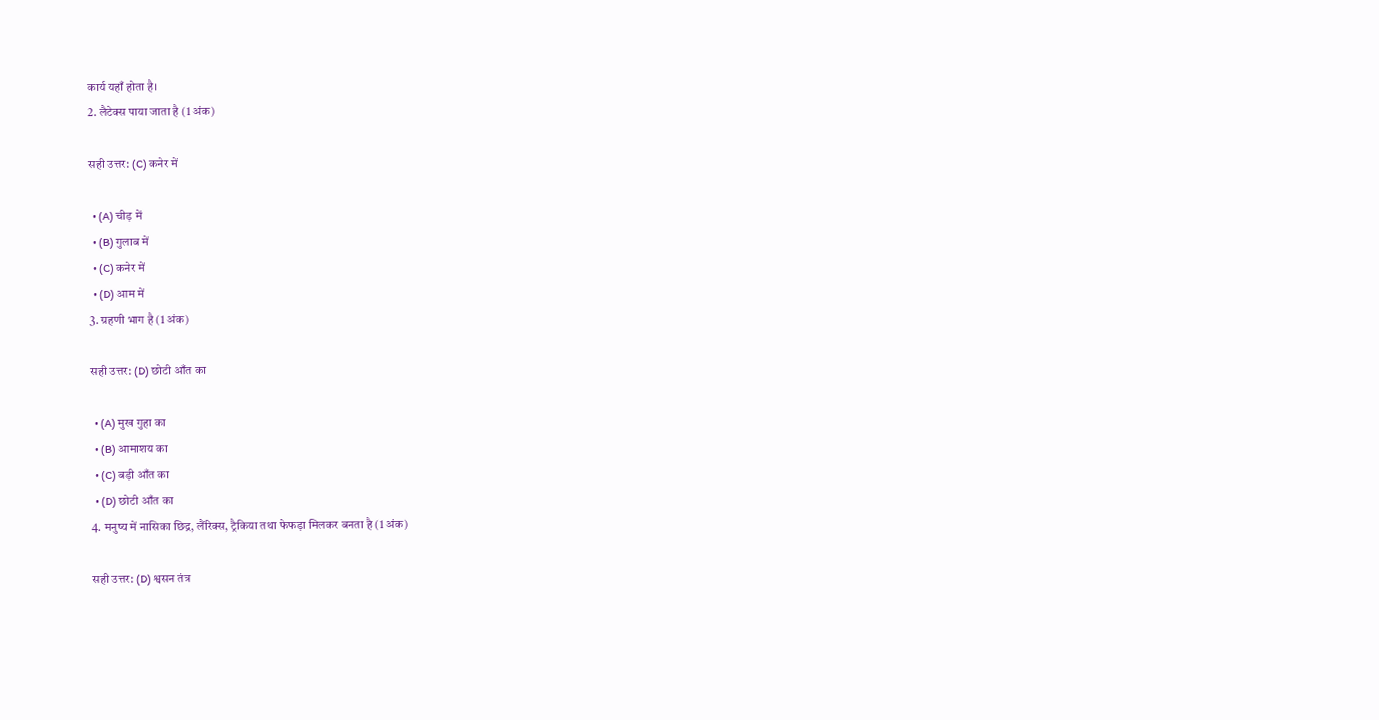कार्य यहाँ होता है।
2. लैटेक्स पाया जाता है (1 अंक)

सही उत्तर: (C) कनेर में

  • (A) चीड़ में
  • (B) गुलाब में
  • (C) कनेर में
  • (D) आम में
3. ग्रहणी भाग है (1 अंक)

सही उत्तर: (D) छोटी आँत का

  • (A) मुख गुहा का
  • (B) आमाशय का
  • (C) बड़ी आँत का
  • (D) छोटी आँत का
4. मनुष्य में नासिका छिद्र, लैंरिक्स, ट्रैकिया तथा फेफड़ा मिलकर बनता है (1 अंक)

सही उत्तर: (D) श्वसन तंत्र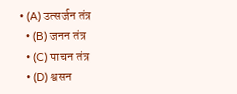• (A) उत्सर्जन तंत्र
  • (B) जनन तंत्र
  • (C) पाचन तंत्र
  • (D) श्वसन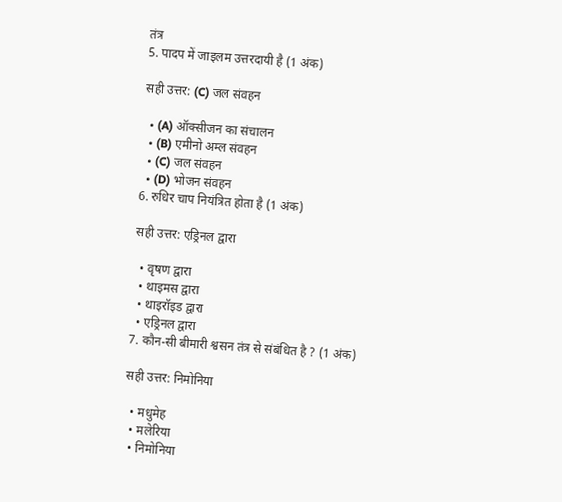तंत्र
5. पादप में जाइलम उत्तरदायी है (1 अंक)

सही उत्तर: (C) जल संवहन

  • (A) ऑक्सीजन का संचालन
  • (B) एमीनो अम्ल संवहन
  • (C) जल संवहन
  • (D) भोजन संवहन
6. रुधिर चाप नियंत्रित होता है (1 अंक)

सही उत्तर: एड्रिनल द्वारा

  • वृषण द्वारा
  • थाइमस द्वारा
  • थाइरॉइड द्वारा
  • एड्रिनल द्वारा
7. कौन-सी बीमारी श्वसन तंत्र से संबंधित है ? (1 अंक)

सही उत्तर: निमोनिया

  • मधुमेह
  • मलेरिया
  • निमोनिया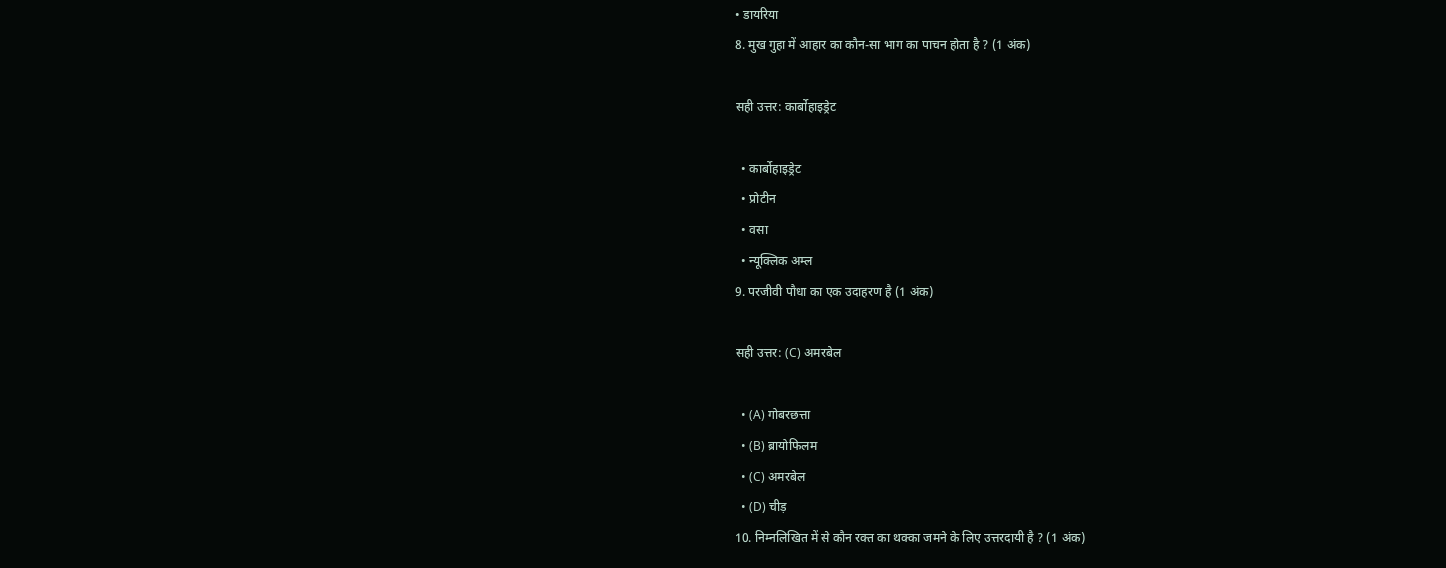• डायरिया
8. मुख गुहा में आहार का कौन-सा भाग का पाचन होता है ? (1 अंक)

सही उत्तर: कार्बोहाइड्रेट

  • कार्बोहाइड्रेट
  • प्रोटीन
  • वसा
  • न्यूक्लिक अम्ल
9. परजीवी पौधा का एक उदाहरण है (1 अंक)

सही उत्तर: (C) अमरबेल

  • (A) गोबरछत्ता
  • (B) ब्रायोफिलम
  • (C) अमरबेल
  • (D) चीड़
10. निम्नलिखित में से कौन रक्त का थक्का जमने के लिए उत्तरदायी है ? (1 अंक)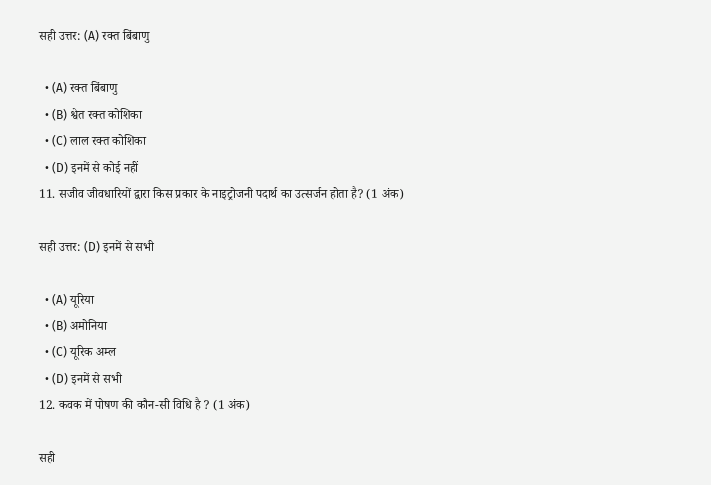सही उत्तर: (A) रक्त बिंबाणु

  • (A) रक्त बिंबाणु
  • (B) श्वेत रक्त कोशिका
  • (C) लाल रक्त कोशिका
  • (D) इनमें से कोई नहीं
11. सजीव जीवधारियों द्वारा किस प्रकार के नाइट्रोजनी पदार्थ का उत्सर्जन होता है? (1 अंक)

सही उत्तर: (D) इनमें से सभी

  • (A) यूरिया
  • (B) अमोनिया
  • (C) यूरिक अम्ल
  • (D) इनमें से सभी
12. कवक में पोषण की कौन-सी विधि है ? (1 अंक)

सही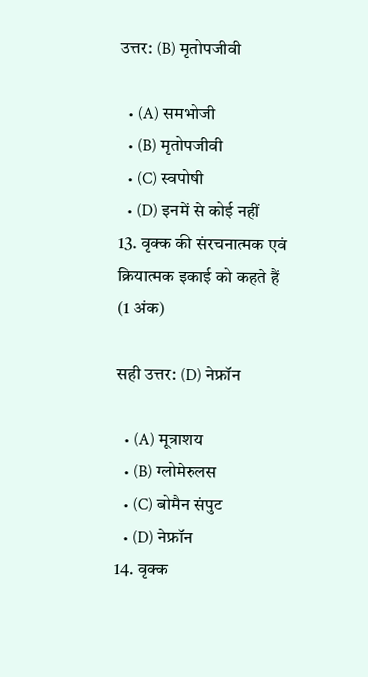उत्तर: (B) मृतोपजीवी

  • (A) समभोजी
  • (B) मृतोपजीवी
  • (C) स्वपोषी
  • (D) इनमें से कोई नहीं
13. वृक्क की संरचनात्मक एवं क्रियात्मक इकाई को कहते हैं (1 अंक)

सही उत्तर: (D) नेफ्रॉन

  • (A) मूत्राशय
  • (B) ग्लोमेरुलस
  • (C) बोमैन संपुट
  • (D) नेफ्रॉन
14. वृक्क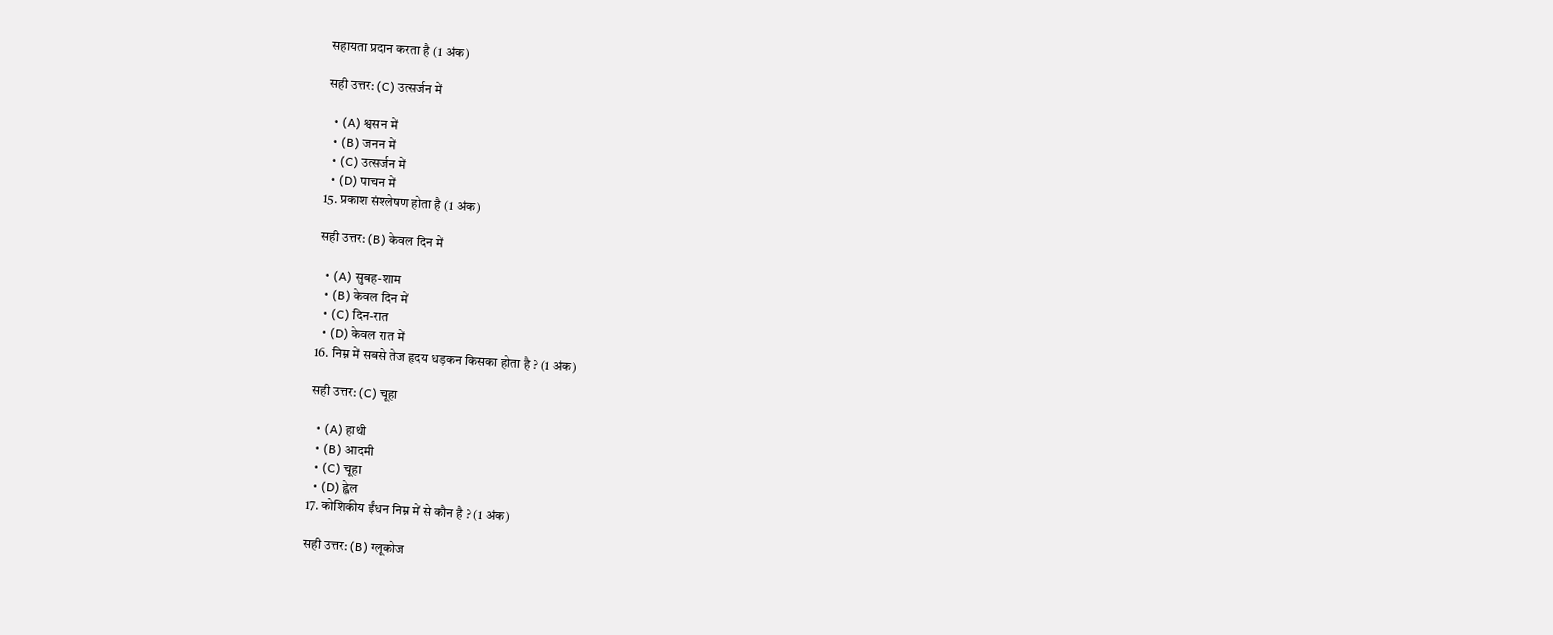सहायता प्रदान करता है (1 अंक)

सही उत्तर: (C) उत्सर्जन में

  • (A) श्वसन में
  • (B) जनन में
  • (C) उत्सर्जन में
  • (D) पाचन में
15. प्रकाश संश्लेषण होता है (1 अंक)

सही उत्तर: (B) केवल दिन में

  • (A) सुबह-शाम
  • (B) केवल दिन में
  • (C) दिन-रात
  • (D) केवल रात में
16. निम्न में सबसे तेज हृदय धड़कन किसका होता है ? (1 अंक)

सही उत्तर: (C) चूहा

  • (A) हाथी
  • (B) आदमी
  • (C) चूहा
  • (D) ह्वेल
17. कोशिकीय ईंधन निम्न में से कौन है ? (1 अंक)

सही उत्तर: (B) ग्लूकोज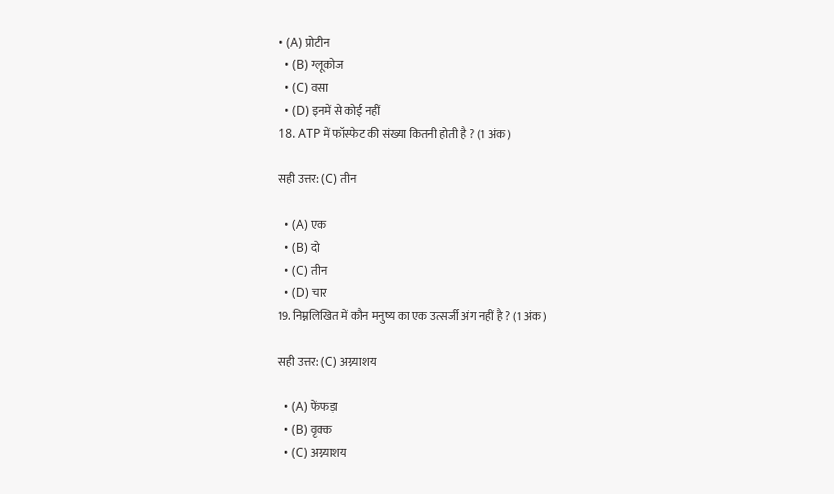• (A) प्रोटीन
  • (B) ग्लूकोज
  • (C) वसा
  • (D) इनमें से कोई नहीं
18. ATP में फॉस्फेट की संख्या कितनी होती है ? (1 अंक)

सही उत्तर: (C) तीन

  • (A) एक
  • (B) दो
  • (C) तीन
  • (D) चार
19. निम्नलिखित में कौन मनुष्य का एक उत्सर्जी अंग नहीं है ? (1 अंक)

सही उत्तर: (C) अग्न्याशय

  • (A) फेंफड़ा
  • (B) वृक्क
  • (C) अग्न्याशय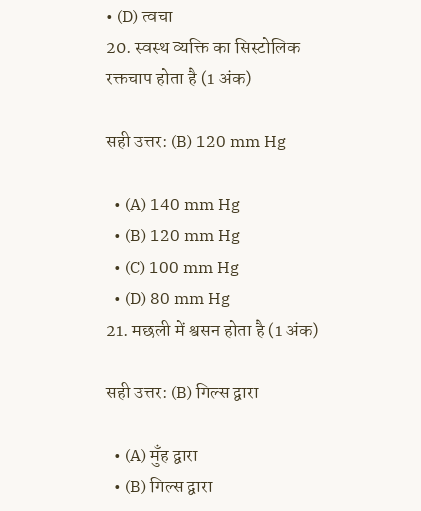• (D) त्वचा
20. स्वस्थ व्यक्ति का सिस्टोलिक रक्तचाप होता है (1 अंक)

सही उत्तर: (B) 120 mm Hg

  • (A) 140 mm Hg
  • (B) 120 mm Hg
  • (C) 100 mm Hg
  • (D) 80 mm Hg
21. मछली में श्वसन होता है (1 अंक)

सही उत्तर: (B) गिल्स द्वारा

  • (A) मुँह द्वारा
  • (B) गिल्स द्वारा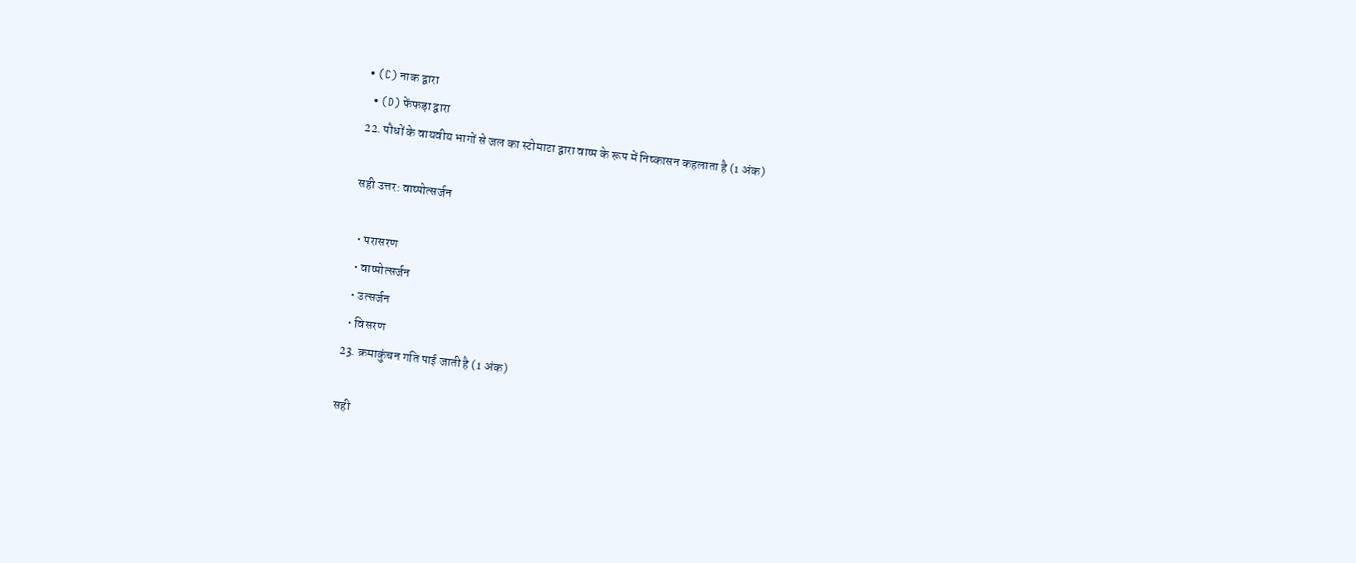• (C) नाक द्वारा
  • (D) फेंफड़ा द्वारा
22. पौधों के वायवीय भागों से जल का स्टोमाटा द्वारा वाष्प के रूप में निष्कासन कहलाता है (1 अंक)

सही उत्तर: वाष्पोत्सर्जन

  • परासरण
  • वाष्पोत्सर्जन
  • उत्सर्जन
  • विसरण
23. क्रमाकुंचन गति पाई जाती है (1 अंक)

सही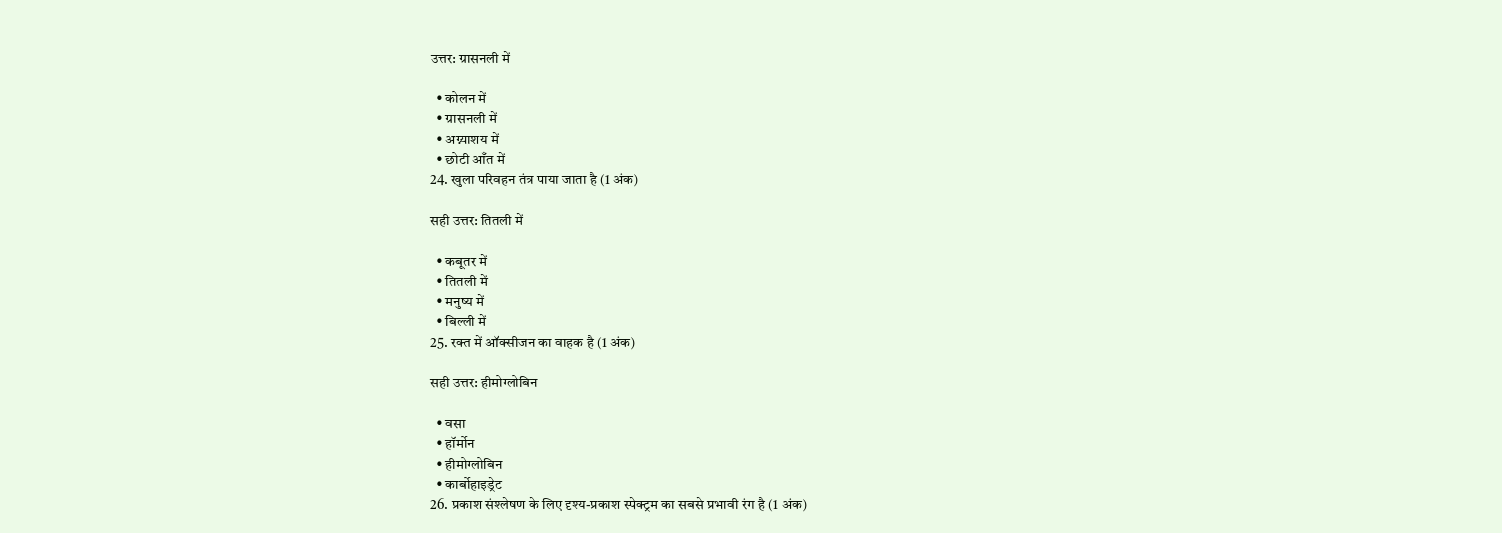उत्तर: ग्रासनली में

  • कोलन में
  • ग्रासनली में
  • अग्न्याशय में
  • छोटी आँत में
24. खुला परिवहन तंत्र पाया जाता है (1 अंक)

सही उत्तर: तितली में

  • कबूतर में
  • तितली में
  • मनुष्य में
  • बिल्ली में
25. रक्त में ऑक्सीजन का वाहक है (1 अंक)

सही उत्तर: हीमोग्लोबिन

  • वसा
  • हॉर्मोन
  • हीमोग्लोबिन
  • कार्बोहाइड्रेट
26. प्रकाश संश्लेषण के लिए दृश्य-प्रकाश स्पेक्ट्रम का सबसे प्रभावी रंग है (1 अंक)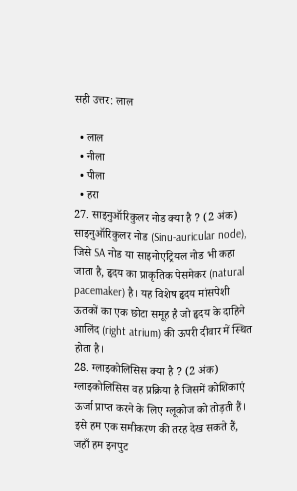सही उत्तर: लाल

  • लाल
  • नीला
  • पीला
  • हरा
27. साइनुऑरिकुलर नोड क्या है ? (2 अंक)
साइनुऑरिकुलर नोड (Sinu-auricular node), जिसे SA नोड या साइनोएट्रियल नोड भी कहा जाता है, हृदय का प्राकृतिक पेसमेकर (natural pacemaker) है। यह विशेष हृदय मांसपेशी ऊतकों का एक छोटा समूह है जो हृदय के दाहिने आलिंद (right atrium) की ऊपरी दीवार में स्थित होता है।
28. ग्लाइकोलिसिस क्या है ? (2 अंक)
ग्लाइकोलिसिस वह प्रक्रिया है जिसमें कोशिकाएं ऊर्जा प्राप्त करने के लिए ग्लूकोज को तोड़ती हैं। इसे हम एक समीकरण की तरह देख सकते हैं, जहाँ हम इनपुट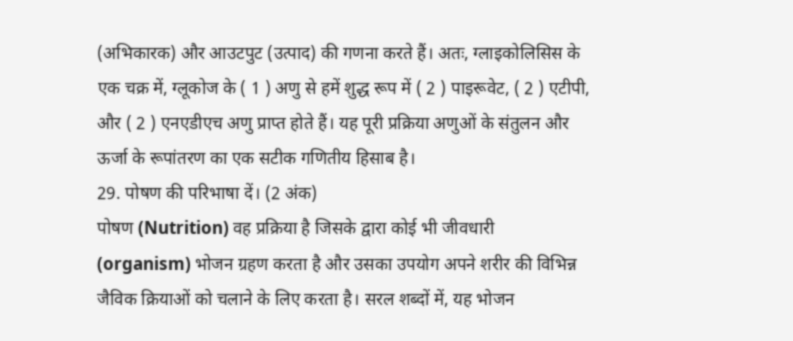(अभिकारक) और आउटपुट (उत्पाद) की गणना करते हैं। अतः, ग्लाइकोलिसिस के एक चक्र में, ग्लूकोज के ( 1 ) अणु से हमें शुद्ध रूप में ( 2 ) पाइरूवेट, ( 2 ) एटीपी, और ( 2 ) एनएडीएच अणु प्राप्त होते हैं। यह पूरी प्रक्रिया अणुओं के संतुलन और ऊर्जा के रूपांतरण का एक सटीक गणितीय हिसाब है।
29. पोषण की परिभाषा दें। (2 अंक)
पोषण (Nutrition) वह प्रक्रिया है जिसके द्वारा कोई भी जीवधारी (organism) भोजन ग्रहण करता है और उसका उपयोग अपने शरीर की विभिन्न जैविक क्रियाओं को चलाने के लिए करता है। सरल शब्दों में, यह भोजन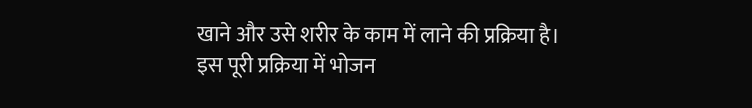खाने और उसे शरीर के काम में लाने की प्रक्रिया है। इस पूरी प्रक्रिया में भोजन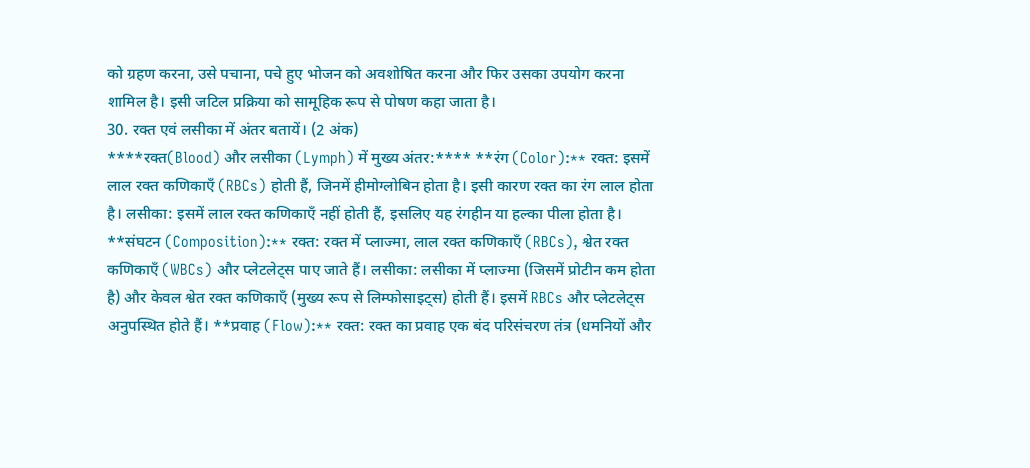को ग्रहण करना, उसे पचाना, पचे हुए भोजन को अवशोषित करना और फिर उसका उपयोग करना शामिल है। इसी जटिल प्रक्रिया को सामूहिक रूप से पोषण कहा जाता है।
30. रक्त एवं लसीका में अंतर बतायें। (2 अंक)
****रक्त(Blood) और लसीका (Lymph) में मुख्य अंतर:**** **रंग (Color):** रक्त: इसमें लाल रक्त कणिकाएँ (RBCs) होती हैं, जिनमें हीमोग्लोबिन होता है। इसी कारण रक्त का रंग लाल होता है। लसीका: इसमें लाल रक्त कणिकाएँ नहीं होती हैं, इसलिए यह रंगहीन या हल्का पीला होता है। **संघटन (Composition):** रक्त: रक्त में प्लाज्मा, लाल रक्त कणिकाएँ (RBCs), श्वेत रक्त कणिकाएँ (WBCs) और प्लेटलेट्स पाए जाते हैं। लसीका: लसीका में प्लाज्मा (जिसमें प्रोटीन कम होता है) और केवल श्वेत रक्त कणिकाएँ (मुख्य रूप से लिम्फोसाइट्स) होती हैं। इसमें RBCs और प्लेटलेट्स अनुपस्थित होते हैं। **प्रवाह (Flow):** रक्त: रक्त का प्रवाह एक बंद परिसंचरण तंत्र (धमनियों और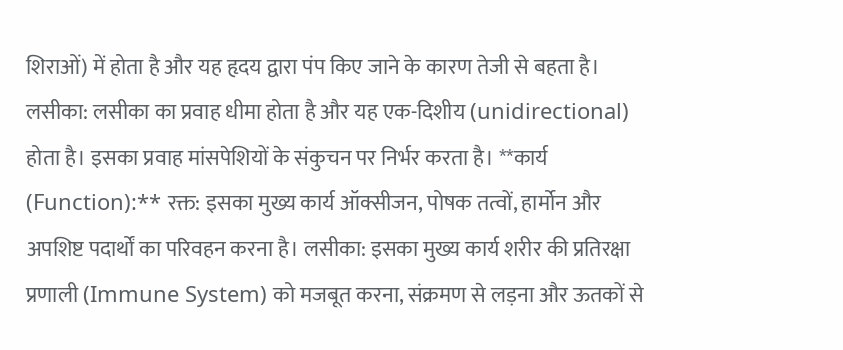शिराओं) में होता है और यह हृदय द्वारा पंप किए जाने के कारण तेजी से बहता है। लसीका: लसीका का प्रवाह धीमा होता है और यह एक-दिशीय (unidirectional) होता है। इसका प्रवाह मांसपेशियों के संकुचन पर निर्भर करता है। **कार्य (Function):** रक्त: इसका मुख्य कार्य ऑक्सीजन, पोषक तत्वों, हार्मोन और अपशिष्ट पदार्थों का परिवहन करना है। लसीका: इसका मुख्य कार्य शरीर की प्रतिरक्षा प्रणाली (Immune System) को मजबूत करना, संक्रमण से लड़ना और ऊतकों से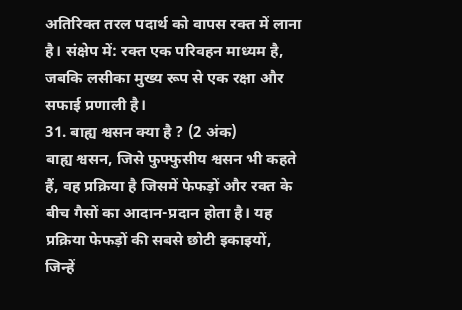अतिरिक्त तरल पदार्थ को वापस रक्त में लाना है। संक्षेप में: रक्त एक परिवहन माध्यम है, जबकि लसीका मुख्य रूप से एक रक्षा और सफाई प्रणाली है।
31. बाह्य श्वसन क्या है ? (2 अंक)
बाह्य श्वसन, जिसे फुफ्फुसीय श्वसन भी कहते हैं, वह प्रक्रिया है जिसमें फेफड़ों और रक्त के बीच गैसों का आदान-प्रदान होता है। यह प्रक्रिया फेफड़ों की सबसे छोटी इकाइयों, जिन्हें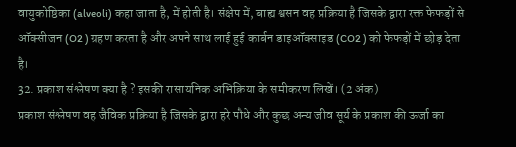वायुकोष्ठिका (alveoli) कहा जाता है, में होती है। संक्षेप में, बाह्य श्वसन वह प्रक्रिया है जिसके द्वारा रक्त फेफड़ों से ऑक्सीजन (O2 ) ग्रहण करता है और अपने साथ लाई हुई कार्बन डाइऑक्साइड (CO2 ) को फेफड़ों में छोड़ देता है।
32. प्रकाश संश्लेषण क्या है ? इसकी रासायनिक अभिक्रिया के समीकरण लिखें। (2 अंक)
प्रकाश संश्लेषण वह जैविक प्रक्रिया है जिसके द्वारा हरे पौधे और कुछ अन्य जीव सूर्य के प्रकाश की ऊर्जा का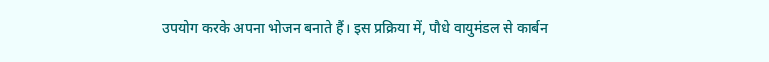उपयोग करके अपना भोजन बनाते हैं। इस प्रक्रिया में, पौधे वायुमंडल से कार्बन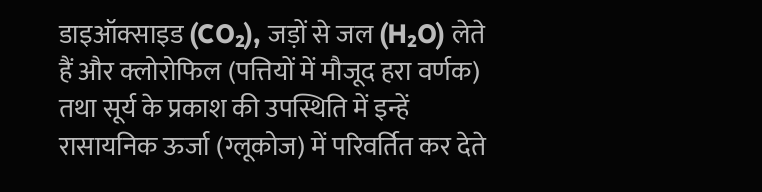डाइऑक्साइड (CO₂), जड़ों से जल (H₂O) लेते हैं और क्लोरोफिल (पत्तियों में मौजूद हरा वर्णक) तथा सूर्य के प्रकाश की उपस्थिति में इन्हें रासायनिक ऊर्जा (ग्लूकोज) में परिवर्तित कर देते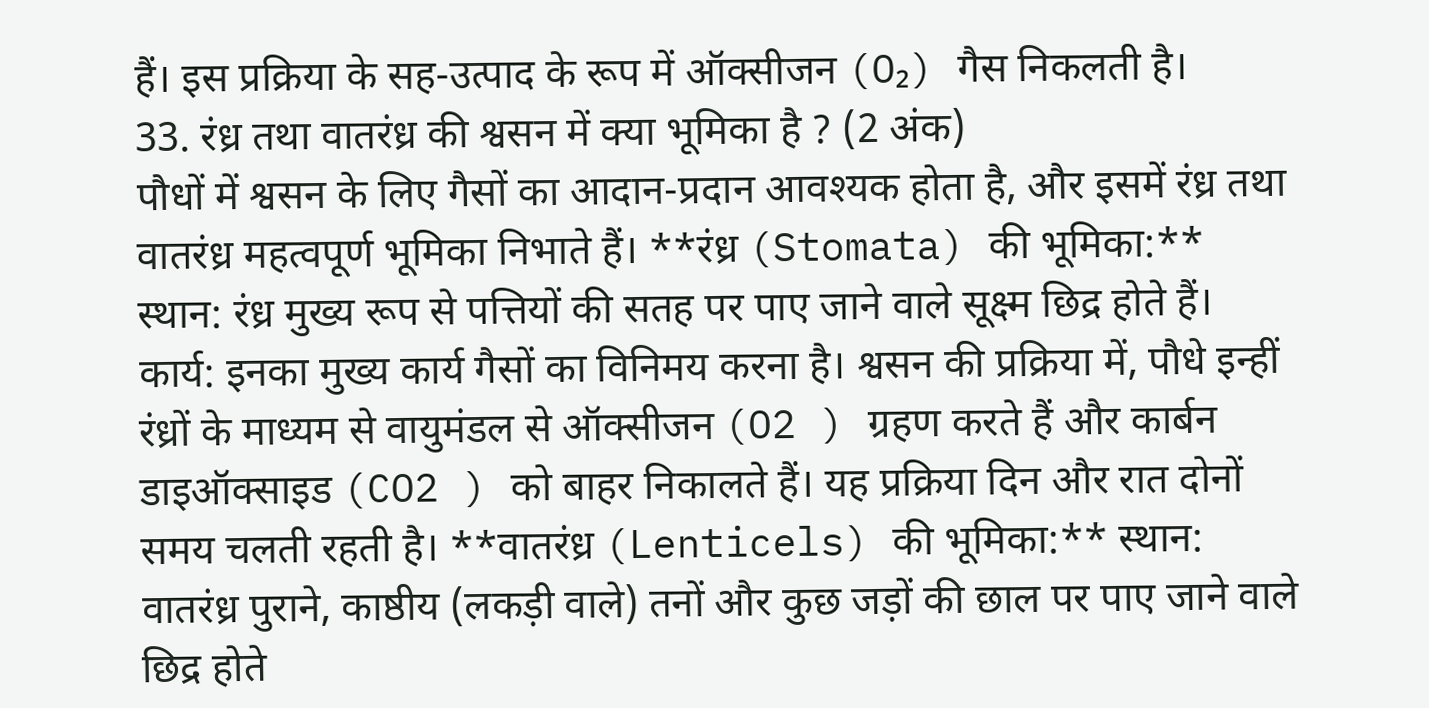हैं। इस प्रक्रिया के सह-उत्पाद के रूप में ऑक्सीजन (O₂) गैस निकलती है।
33. रंध्र तथा वातरंध्र की श्वसन में क्या भूमिका है ? (2 अंक)
पौधों में श्वसन के लिए गैसों का आदान-प्रदान आवश्यक होता है, और इसमें रंध्र तथा वातरंध्र महत्वपूर्ण भूमिका निभाते हैं। **रंध्र (Stomata) की भूमिका:** स्थान: रंध्र मुख्य रूप से पत्तियों की सतह पर पाए जाने वाले सूक्ष्म छिद्र होते हैं। कार्य: इनका मुख्य कार्य गैसों का विनिमय करना है। श्वसन की प्रक्रिया में, पौधे इन्हीं रंध्रों के माध्यम से वायुमंडल से ऑक्सीजन (O2 ) ग्रहण करते हैं और कार्बन डाइऑक्साइड (CO2 ) को बाहर निकालते हैं। यह प्रक्रिया दिन और रात दोनों समय चलती रहती है। **वातरंध्र (Lenticels) की भूमिका:** स्थान: वातरंध्र पुराने, काष्ठीय (लकड़ी वाले) तनों और कुछ जड़ों की छाल पर पाए जाने वाले छिद्र होते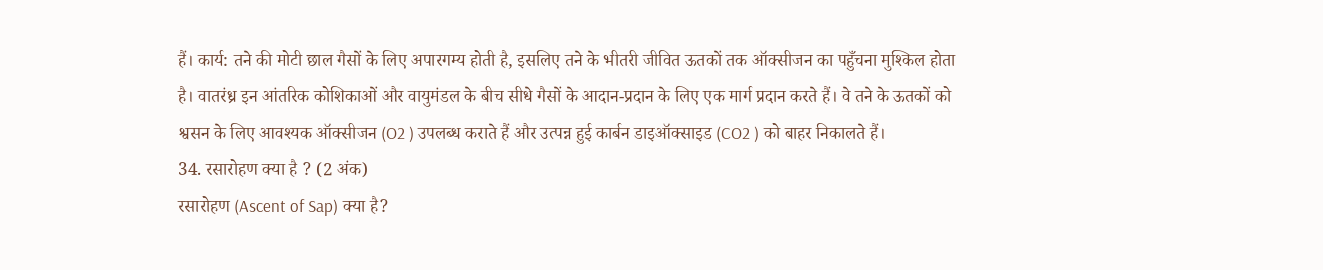हैं। कार्य: तने की मोटी छाल गैसों के लिए अपारगम्य होती है, इसलिए तने के भीतरी जीवित ऊतकों तक ऑक्सीजन का पहुँचना मुश्किल होता है। वातरंध्र इन आंतरिक कोशिकाओं और वायुमंडल के बीच सीधे गैसों के आदान-प्रदान के लिए एक मार्ग प्रदान करते हैं। वे तने के ऊतकों को श्वसन के लिए आवश्यक ऑक्सीजन (O2 ) उपलब्ध कराते हैं और उत्पन्न हुई कार्बन डाइऑक्साइड (CO2 ) को बाहर निकालते हैं।
34. रसारोहण क्या है ? (2 अंक)
रसारोहण (Ascent of Sap) क्या है?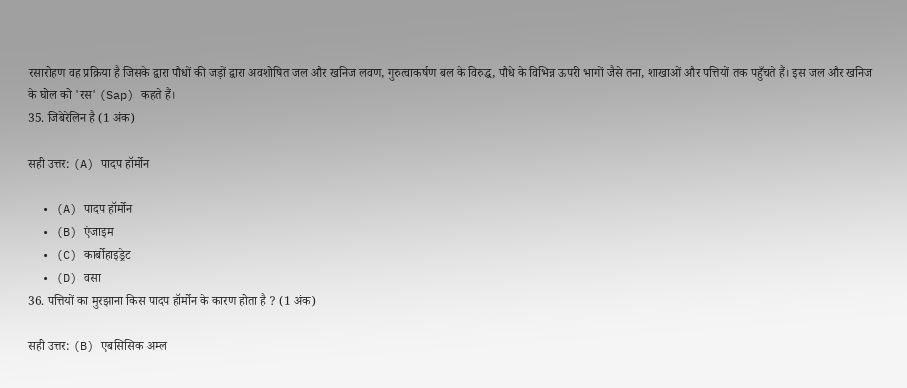रसारोहण वह प्रक्रिया है जिसके द्वारा पौधों की जड़ों द्वारा अवशोषित जल और खनिज लवण, गुरुत्वाकर्षण बल के विरुद्ध, पौधे के विभिन्न ऊपरी भागों जैसे तना, शाखाओं और पत्तियों तक पहुँचते हैं। इस जल और खनिज के घोल को 'रस' (Sap) कहते हैं।
35. जिबेरेलिन है (1 अंक)

सही उत्तर: (A) पादप हॉर्मोन

  • (A) पादप हॉर्मोन
  • (B) एंजाइम
  • (C) कार्बोहाइड्रेट
  • (D) वसा
36. पत्तियों का मुरझाना किस पादप हॉर्मोन के कारण होता है ? (1 अंक)

सही उत्तर: (B) एबसिसिक अम्ल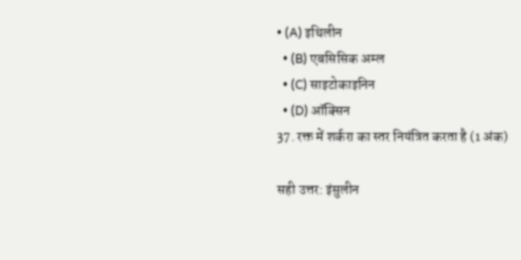• (A) इथिलीन
  • (B) एबसिसिक अम्ल
  • (C) साइटोकाइनिन
  • (D) ऑक्सिन
37. रक्त में शर्करा का स्तर नियंत्रित करता है (1 अंक)

सही उत्तर: इंसुलीन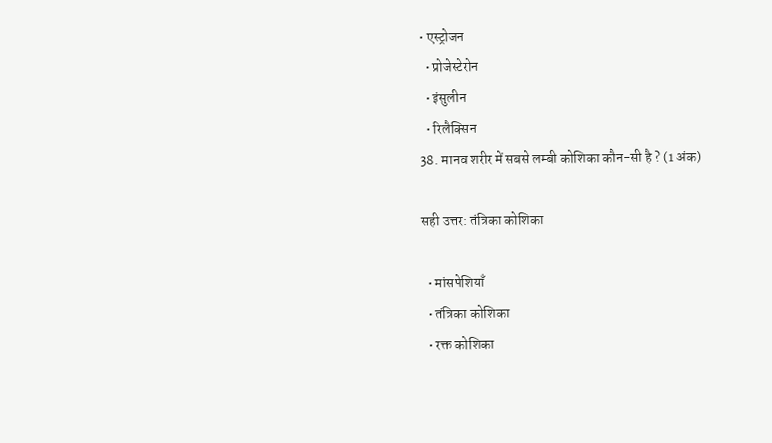• एस्ट्रोजन
  • प्रोजेस्टेरोन
  • इंसुलीन
  • रिलैक्सिन
38. मानव शरीर में सबसे लम्बी कोशिका कौन-सी है ? (1 अंक)

सही उत्तर: तंत्रिका कोशिका

  • मांसपेशियाँ
  • तंत्रिका कोशिका
  • रक्त कोशिका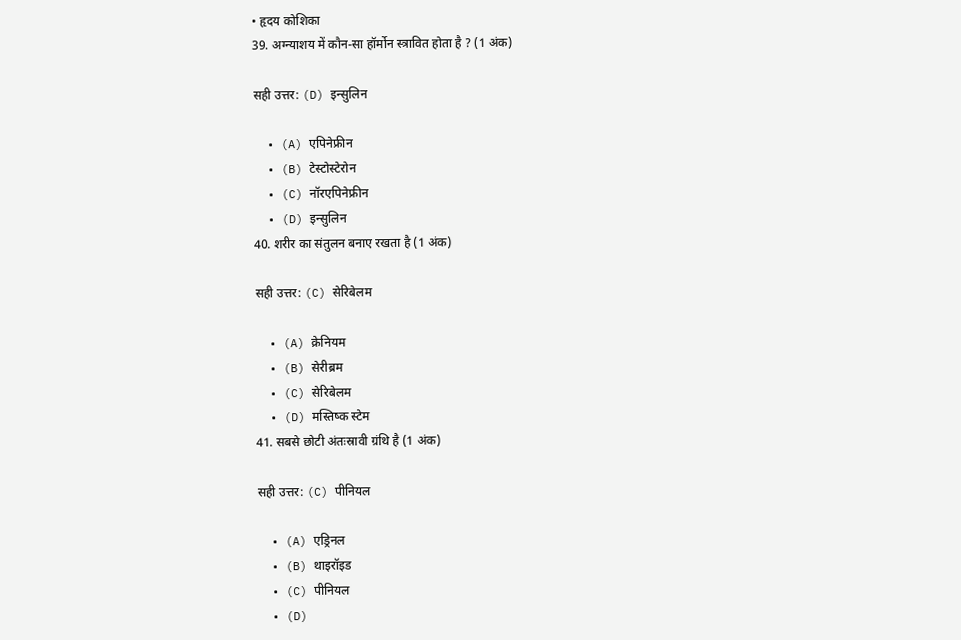• हृदय कोशिका
39. अग्न्याशय में कौन-सा हॉर्मोन स्त्रावित होता है ? (1 अंक)

सही उत्तर: (D) इन्सुलिन

  • (A) एपिनेफ्रीन
  • (B) टेस्टोस्टेरोन
  • (C) नॉरएपिनेफ्रीन
  • (D) इन्सुलिन
40. शरीर का संतुलन बनाए रखता है (1 अंक)

सही उत्तर: (C) सेरिबेलम

  • (A) क्रेनियम
  • (B) सेरीब्रम
  • (C) सेरिबेलम
  • (D) मस्तिष्क स्टेम
41. सबसे छोटी अंतःस्रावी ग्रंथि है (1 अंक)

सही उत्तर: (C) पीनियल

  • (A) एड्रिनल
  • (B) थाइरॉइड
  • (C) पीनियल
  • (D)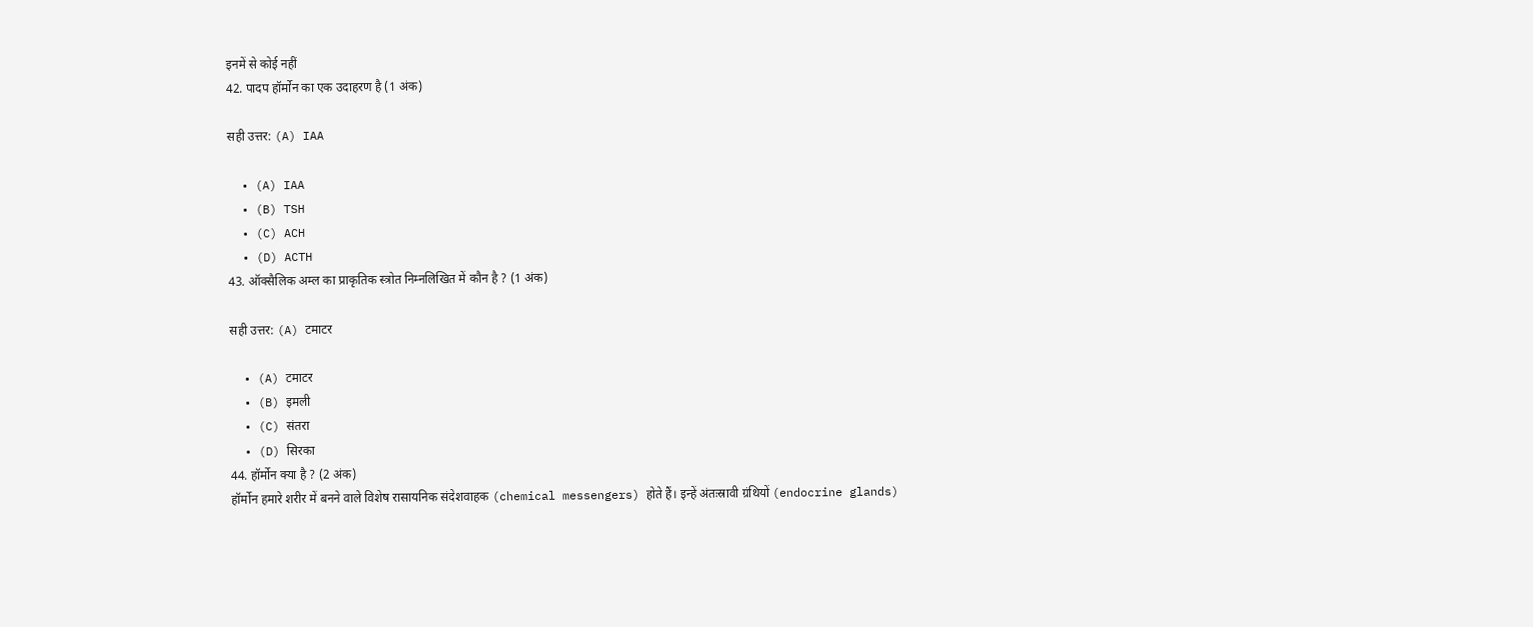इनमें से कोई नहीं
42. पादप हॉर्मोन का एक उदाहरण है (1 अंक)

सही उत्तर: (A) IAA

  • (A) IAA
  • (B) TSH
  • (C) ACH
  • (D) ACTH
43. ऑक्सैलिक अम्ल का प्राकृतिक स्त्रोत निम्नलिखित में कौन है ? (1 अंक)

सही उत्तर: (A) टमाटर

  • (A) टमाटर
  • (B) इमली
  • (C) संतरा
  • (D) सिरका
44. हॉर्मोन क्या है ? (2 अंक)
हॉर्मोन हमारे शरीर में बनने वाले विशेष रासायनिक संदेशवाहक (chemical messengers) होते हैं। इन्हें अंतःस्रावी ग्रंथियों (endocrine glands)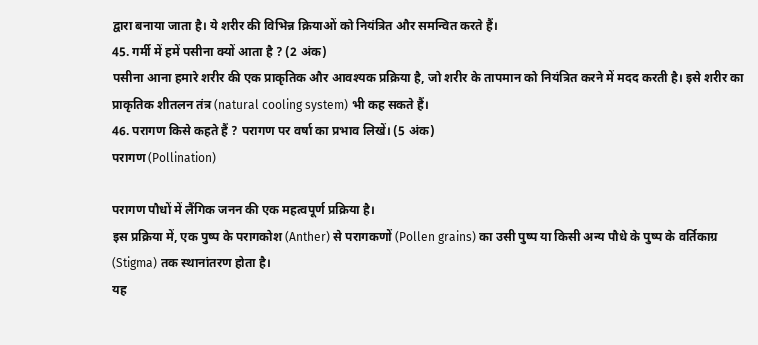द्वारा बनाया जाता है। ये शरीर की विभिन्न क्रियाओं को नियंत्रित और समन्वित करते हैं।
45. गर्मी में हमें पसीना क्यों आता है ? (2 अंक)
पसीना आना हमारे शरीर की एक प्राकृतिक और आवश्यक प्रक्रिया है, जो शरीर के तापमान को नियंत्रित करने में मदद करती है। इसे शरीर का प्राकृतिक शीतलन तंत्र (natural cooling system) भी कह सकते हैं।
46. परागण किसे कहते हैं ? परागण पर वर्षा का प्रभाव लिखें। (5 अंक)
परागण (Pollination)

परागण पौधों में लैंगिक जनन की एक महत्वपूर्ण प्रक्रिया है।
इस प्रक्रिया में, एक पुष्प के परागकोश (Anther) से परागकणों (Pollen grains) का उसी पुष्प या किसी अन्य पौधे के पुष्प के वर्तिकाग्र (Stigma) तक स्थानांतरण होता है।
यह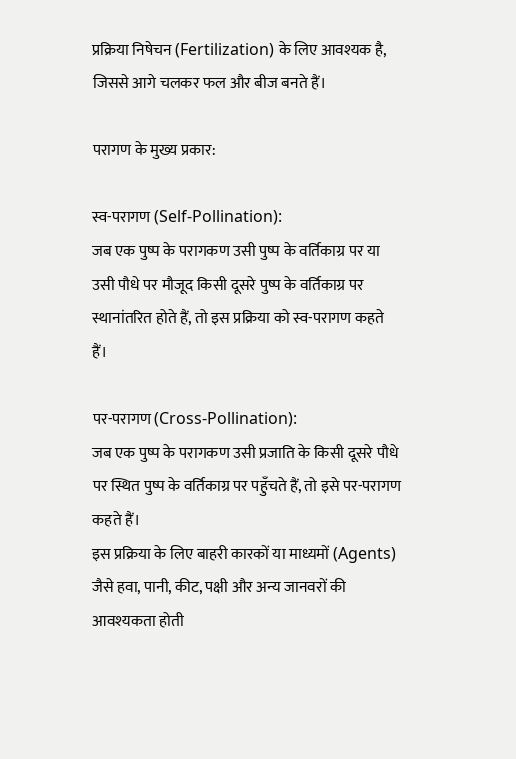प्रक्रिया निषेचन (Fertilization) के लिए आवश्यक है, जिससे आगे चलकर फल और बीज बनते हैं।

परागण के मुख्य प्रकार:

स्व-परागण (Self-Pollination):
जब एक पुष्प के परागकण उसी पुष्प के वर्तिकाग्र पर या उसी पौधे पर मौजूद किसी दूसरे पुष्प के वर्तिकाग्र पर स्थानांतरित होते हैं, तो इस प्रक्रिया को स्व-परागण कहते हैं।

पर-परागण (Cross-Pollination):
जब एक पुष्प के परागकण उसी प्रजाति के किसी दूसरे पौधे पर स्थित पुष्प के वर्तिकाग्र पर पहुँचते हैं, तो इसे पर-परागण कहते हैं।
इस प्रक्रिया के लिए बाहरी कारकों या माध्यमों (Agents) जैसे हवा, पानी, कीट, पक्षी और अन्य जानवरों की आवश्यकता होती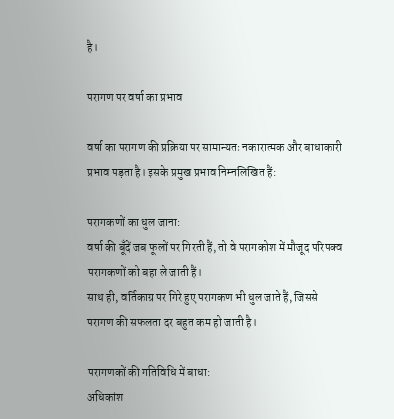है।

परागण पर वर्षा का प्रभाव

वर्षा का परागण की प्रक्रिया पर सामान्यतः नकारात्मक और बाधाकारी प्रभाव पड़ता है। इसके प्रमुख प्रभाव निम्नलिखित हैं:

परागकणों का धुल जाना:
वर्षा की बूँदें जब फूलों पर गिरती हैं, तो वे परागकोश में मौजूद परिपक्व परागकणों को बहा ले जाती हैं।
साथ ही, वर्तिकाग्र पर गिरे हुए परागकण भी धुल जाते हैं, जिससे परागण की सफलता दर बहुत कम हो जाती है।

परागणकों की गतिविधि में बाधा:
अधिकांश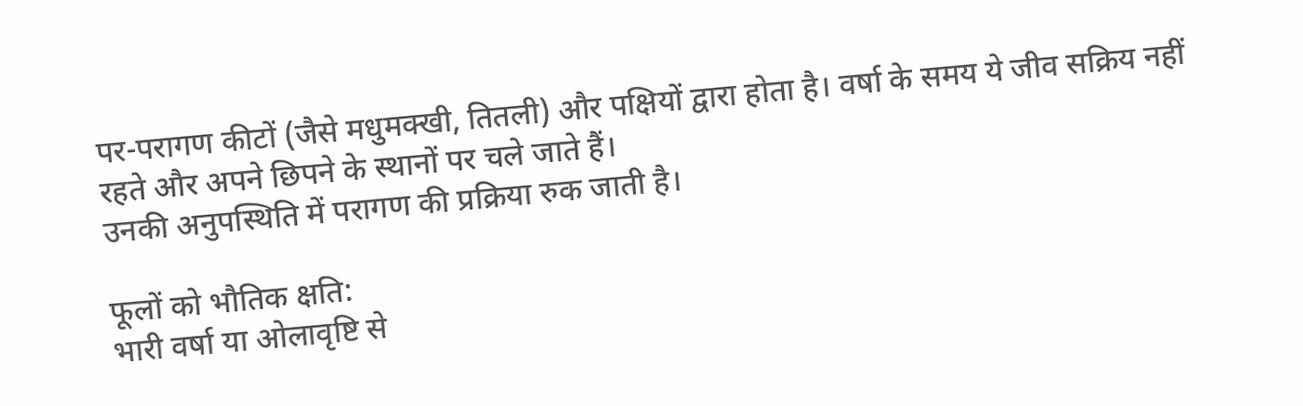पर-परागण कीटों (जैसे मधुमक्खी, तितली) और पक्षियों द्वारा होता है। वर्षा के समय ये जीव सक्रिय नहीं रहते और अपने छिपने के स्थानों पर चले जाते हैं।
उनकी अनुपस्थिति में परागण की प्रक्रिया रुक जाती है।

फूलों को भौतिक क्षति:
भारी वर्षा या ओलावृष्टि से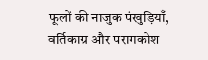फूलों की नाजुक पंखुड़ियाँ, वर्तिकाग्र और परागकोश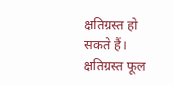क्षतिग्रस्त हो सकते हैं।
क्षतिग्रस्त फूल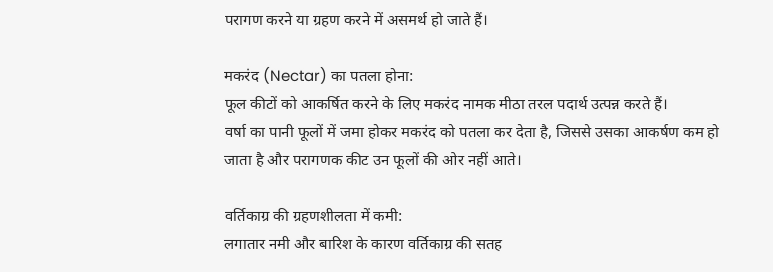परागण करने या ग्रहण करने में असमर्थ हो जाते हैं।

मकरंद (Nectar) का पतला होना:
फूल कीटों को आकर्षित करने के लिए मकरंद नामक मीठा तरल पदार्थ उत्पन्न करते हैं।
वर्षा का पानी फूलों में जमा होकर मकरंद को पतला कर देता है, जिससे उसका आकर्षण कम हो जाता है और परागणक कीट उन फूलों की ओर नहीं आते।

वर्तिकाग्र की ग्रहणशीलता में कमी:
लगातार नमी और बारिश के कारण वर्तिकाग्र की सतह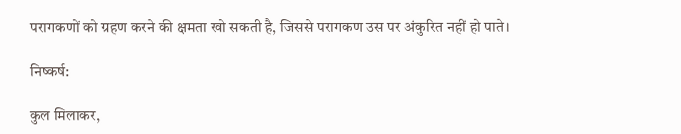परागकणों को ग्रहण करने की क्षमता खो सकती है, जिससे परागकण उस पर अंकुरित नहीं हो पाते।

निष्कर्ष:

कुल मिलाकर,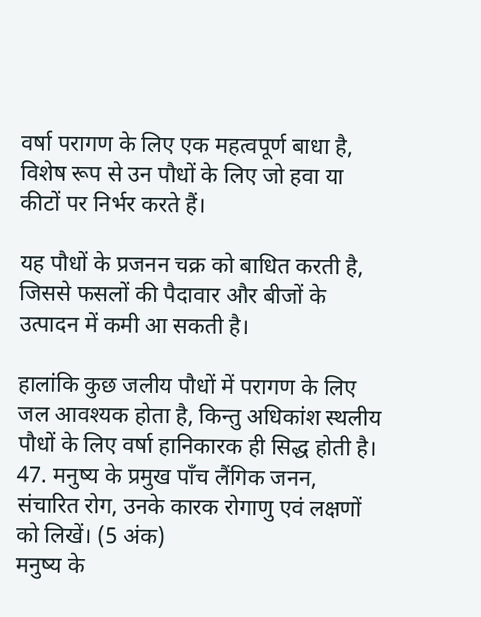वर्षा परागण के लिए एक महत्वपूर्ण बाधा है, विशेष रूप से उन पौधों के लिए जो हवा या कीटों पर निर्भर करते हैं।

यह पौधों के प्रजनन चक्र को बाधित करती है, जिससे फसलों की पैदावार और बीजों के उत्पादन में कमी आ सकती है।

हालांकि कुछ जलीय पौधों में परागण के लिए जल आवश्यक होता है, किन्तु अधिकांश स्थलीय पौधों के लिए वर्षा हानिकारक ही सिद्ध होती है।
47. मनुष्य के प्रमुख पाँच लैंगिक जनन, संचारित रोग, उनके कारक रोगाणु एवं लक्षणों को लिखें। (5 अंक)
मनुष्य के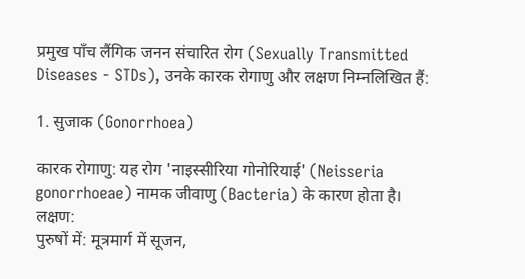प्रमुख पाँच लैंगिक जनन संचारित रोग (Sexually Transmitted Diseases - STDs), उनके कारक रोगाणु और लक्षण निम्नलिखित हैं:

1. सुजाक (Gonorrhoea)

कारक रोगाणु: यह रोग 'नाइस्सीरिया गोनोरियाई' (Neisseria gonorrhoeae) नामक जीवाणु (Bacteria) के कारण होता है।
लक्षण:
पुरुषों में: मूत्रमार्ग में सूजन,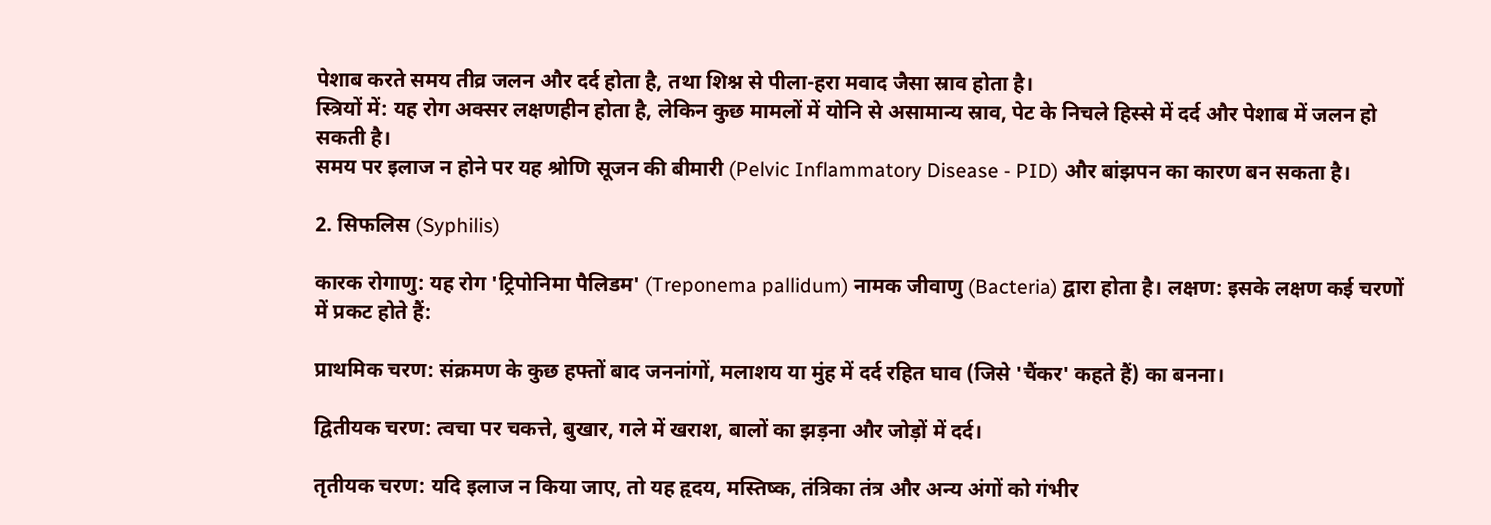पेशाब करते समय तीव्र जलन और दर्द होता है, तथा शिश्न से पीला-हरा मवाद जैसा स्राव होता है।
स्त्रियों में: यह रोग अक्सर लक्षणहीन होता है, लेकिन कुछ मामलों में योनि से असामान्य स्राव, पेट के निचले हिस्से में दर्द और पेशाब में जलन हो सकती है।
समय पर इलाज न होने पर यह श्रोणि सूजन की बीमारी (Pelvic Inflammatory Disease - PID) और बांझपन का कारण बन सकता है।

2. सिफलिस (Syphilis)

कारक रोगाणु: यह रोग 'ट्रिपोनिमा पैलिडम' (Treponema pallidum) नामक जीवाणु (Bacteria) द्वारा होता है। लक्षण: इसके लक्षण कई चरणों में प्रकट होते हैं:

प्राथमिक चरण: संक्रमण के कुछ हफ्तों बाद जननांगों, मलाशय या मुंह में दर्द रहित घाव (जिसे 'चैंकर' कहते हैं) का बनना।

द्वितीयक चरण: त्वचा पर चकत्ते, बुखार, गले में खराश, बालों का झड़ना और जोड़ों में दर्द।

तृतीयक चरण: यदि इलाज न किया जाए, तो यह हृदय, मस्तिष्क, तंत्रिका तंत्र और अन्य अंगों को गंभीर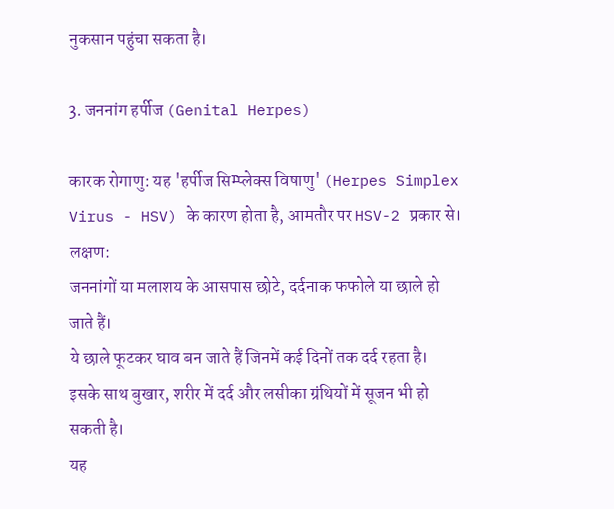नुकसान पहुंचा सकता है।

3. जननांग हर्पीज (Genital Herpes)

कारक रोगाणु: यह 'हर्पीज सिम्प्लेक्स विषाणु' (Herpes Simplex Virus - HSV) के कारण होता है, आमतौर पर HSV-2 प्रकार से।
लक्षण:
जननांगों या मलाशय के आसपास छोटे, दर्दनाक फफोले या छाले हो जाते हैं।
ये छाले फूटकर घाव बन जाते हैं जिनमें कई दिनों तक दर्द रहता है।
इसके साथ बुखार, शरीर में दर्द और लसीका ग्रंथियों में सूजन भी हो सकती है।
यह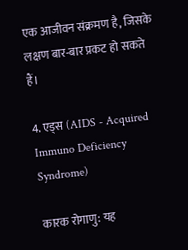एक आजीवन संक्रमण है, जिसके लक्षण बार-बार प्रकट हो सकते हैं।

4. एड्स (AIDS - Acquired Immuno Deficiency Syndrome)

कारक रोगाणु: यह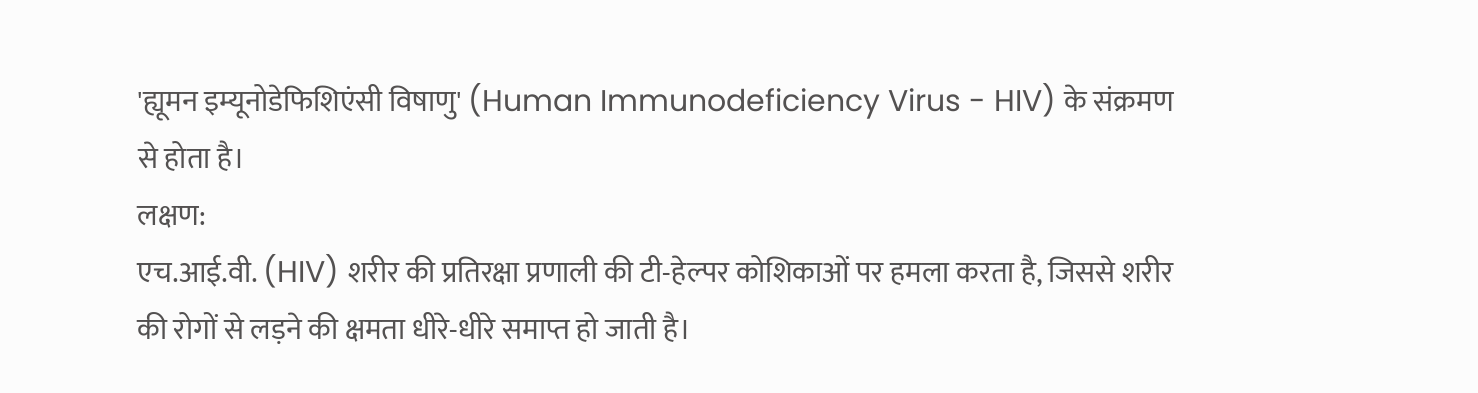'ह्यूमन इम्यूनोडेफिशिएंसी विषाणु' (Human Immunodeficiency Virus - HIV) के संक्रमण से होता है।
लक्षण:
एच.आई.वी. (HIV) शरीर की प्रतिरक्षा प्रणाली की टी-हेल्पर कोशिकाओं पर हमला करता है, जिससे शरीर की रोगों से लड़ने की क्षमता धीरे-धीरे समाप्त हो जाती है।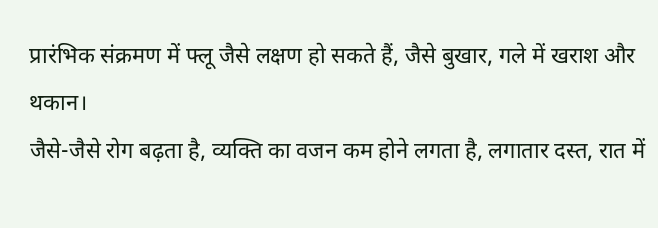प्रारंभिक संक्रमण में फ्लू जैसे लक्षण हो सकते हैं, जैसे बुखार, गले में खराश और थकान।
जैसे-जैसे रोग बढ़ता है, व्यक्ति का वजन कम होने लगता है, लगातार दस्त, रात में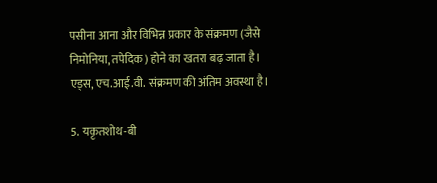पसीना आना और विभिन्न प्रकार के संक्रमण (जैसे निमोनिया, तपेदिक) होने का खतरा बढ़ जाता है।
एड्स, एच.आई.वी. संक्रमण की अंतिम अवस्था है।

5. यकृतशोथ-बी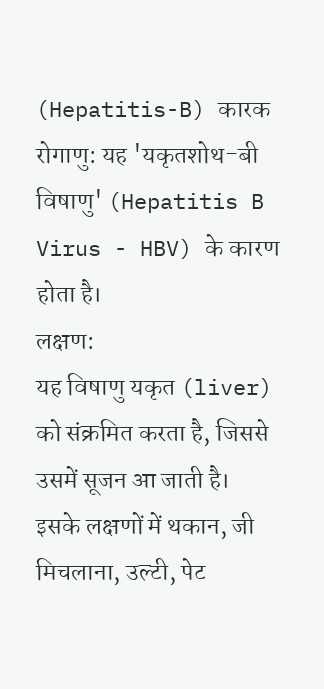(Hepatitis-B) कारक रोगाणु: यह 'यकृतशोथ-बी विषाणु' (Hepatitis B Virus - HBV) के कारण होता है।
लक्षण:
यह विषाणु यकृत (liver) को संक्रमित करता है, जिससे उसमें सूजन आ जाती है।
इसके लक्षणों में थकान, जी मिचलाना, उल्टी, पेट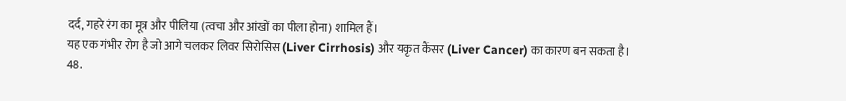दर्द, गहरे रंग का मूत्र और पीलिया (त्वचा और आंखों का पीला होना) शामिल हैं।
यह एक गंभीर रोग है जो आगे चलकर लिवर सिरोसिस (Liver Cirrhosis) और यकृत कैंसर (Liver Cancer) का कारण बन सकता है।
48.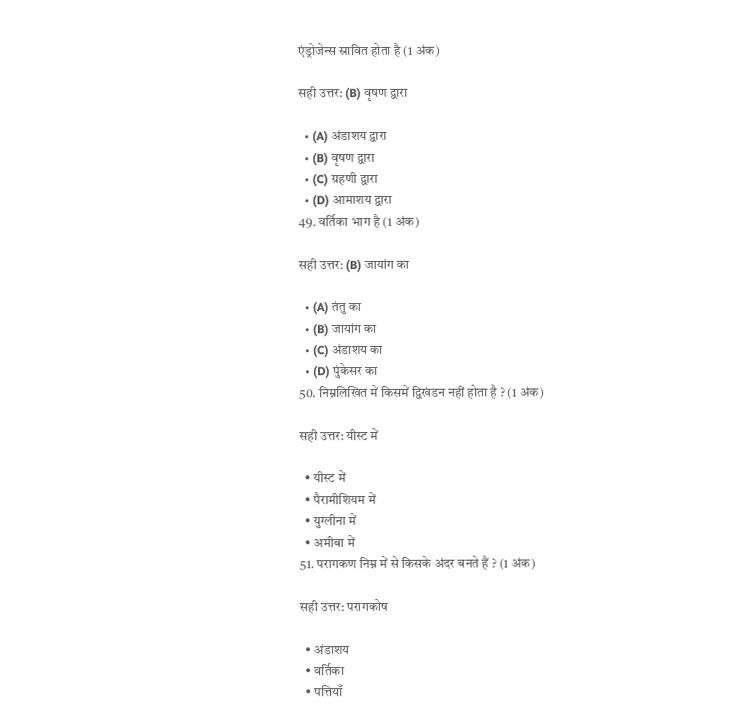एंड्रोजेन्स स्रावित होता है (1 अंक)

सही उत्तर: (B) वृषण द्वारा

  • (A) अंडाशय द्वारा
  • (B) वृषण द्वारा
  • (C) ग्रहणी द्वारा
  • (D) आमाशय द्वारा
49. वर्तिका भाग है (1 अंक)

सही उत्तर: (B) जायांग का

  • (A) तंतु का
  • (B) जायांग का
  • (C) अंडाशय का
  • (D) पुंकेसर का
50. निम्नलिखित में किसमें द्विखंडन नहीं होता है ? (1 अंक)

सही उत्तर: यीस्ट में

  • यीस्ट में
  • पैरामीशियम में
  • युग्लीना में
  • अमीबा में
51. परागकण निम्न में से किसके अंदर बनते हैं ? (1 अंक)

सही उत्तर: परागकोष

  • अंडाशय
  • वर्तिका
  • पत्तियाँ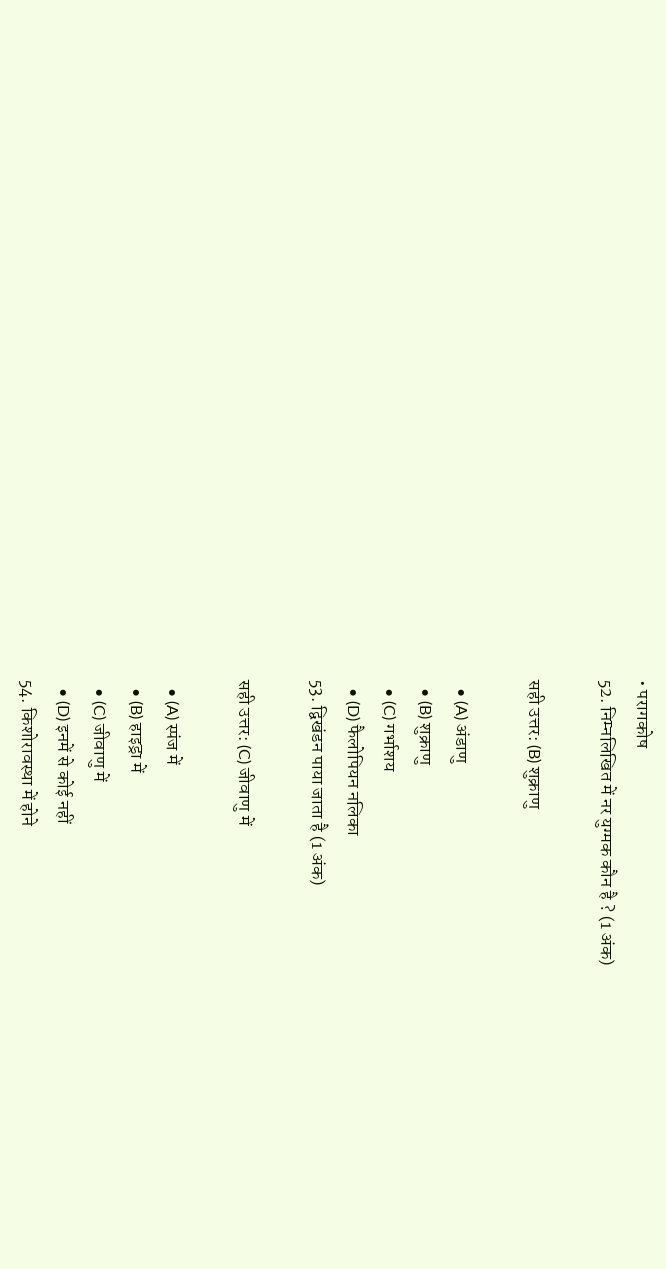• परागकोष
52. निम्नलिखित में नर युग्मक कौन है ? (1 अंक)

सही उत्तर: (B) शुक्राणु

  • (A) अंडाणु
  • (B) शुक्राणु
  • (C) गर्भाशय
  • (D) फैलोपियन नलिका
53. द्विखंडन पाया जाता है (1 अंक)

सही उत्तर: (C) जीवाणु में

  • (A) स्पंज में
  • (B) हाइड्रा में
  • (C) जीवाणु में
  • (D) इनमें से कोई नहीं
54. किशोरावस्था में होने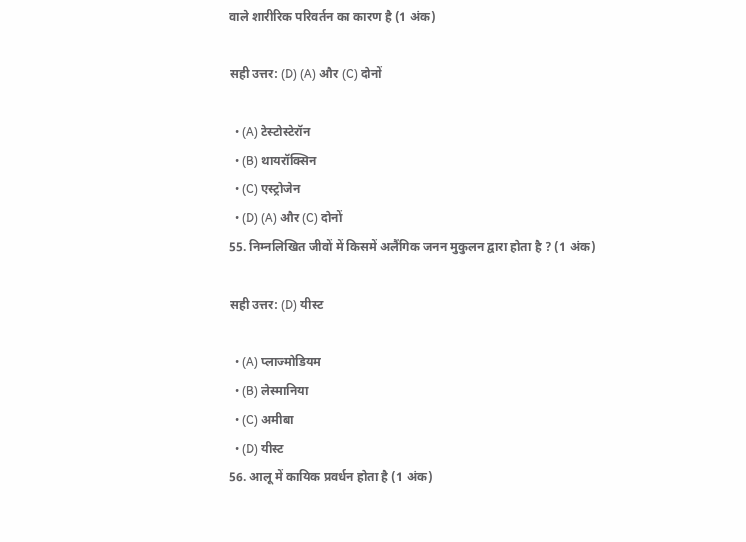वाले शारीरिक परिवर्तन का कारण है (1 अंक)

सही उत्तर: (D) (A) और (C) दोनों

  • (A) टेस्टोस्टेरॉन
  • (B) थायरॉक्सिन
  • (C) एस्ट्रोजेन
  • (D) (A) और (C) दोनों
55. निम्नलिखित जीवों में किसमें अलैंगिक जनन मुकुलन द्वारा होता है ? (1 अंक)

सही उत्तर: (D) यीस्ट

  • (A) प्लाज्मोडियम
  • (B) लेस्मानिया
  • (C) अमीबा
  • (D) यीस्ट
56. आलू में कायिक प्रवर्धन होता है (1 अंक)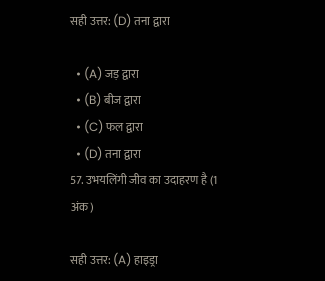सही उत्तर: (D) तना द्वारा

  • (A) जड़ द्वारा
  • (B) बीज द्वारा
  • (C) फल द्वारा
  • (D) तना द्वारा
57. उभयलिंगी जीव का उदाहरण है (1 अंक)

सही उत्तर: (A) हाइड्रा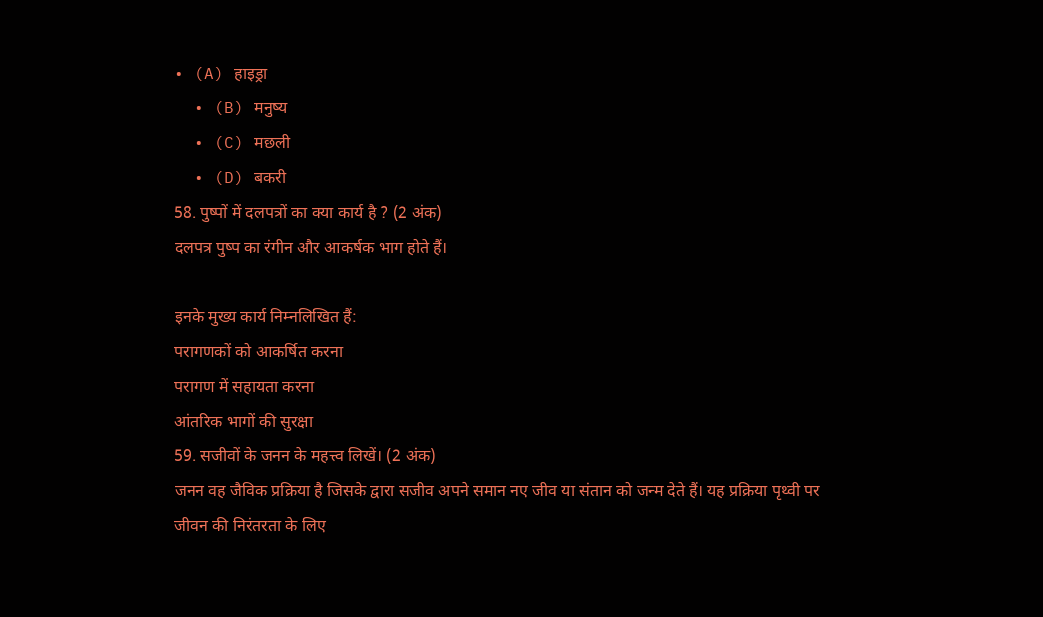• (A) हाइड्रा
  • (B) मनुष्य
  • (C) मछली
  • (D) बकरी
58. पुष्पों में दलपत्रों का क्या कार्य है ? (2 अंक)
दलपत्र पुष्प का रंगीन और आकर्षक भाग होते हैं।

इनके मुख्य कार्य निम्नलिखित हैं:
परागणकों को आकर्षित करना
परागण में सहायता करना
आंतरिक भागों की सुरक्षा
59. सजीवों के जनन के महत्त्व लिखें। (2 अंक)
जनन वह जैविक प्रक्रिया है जिसके द्वारा सजीव अपने समान नए जीव या संतान को जन्म देते हैं। यह प्रक्रिया पृथ्वी पर जीवन की निरंतरता के लिए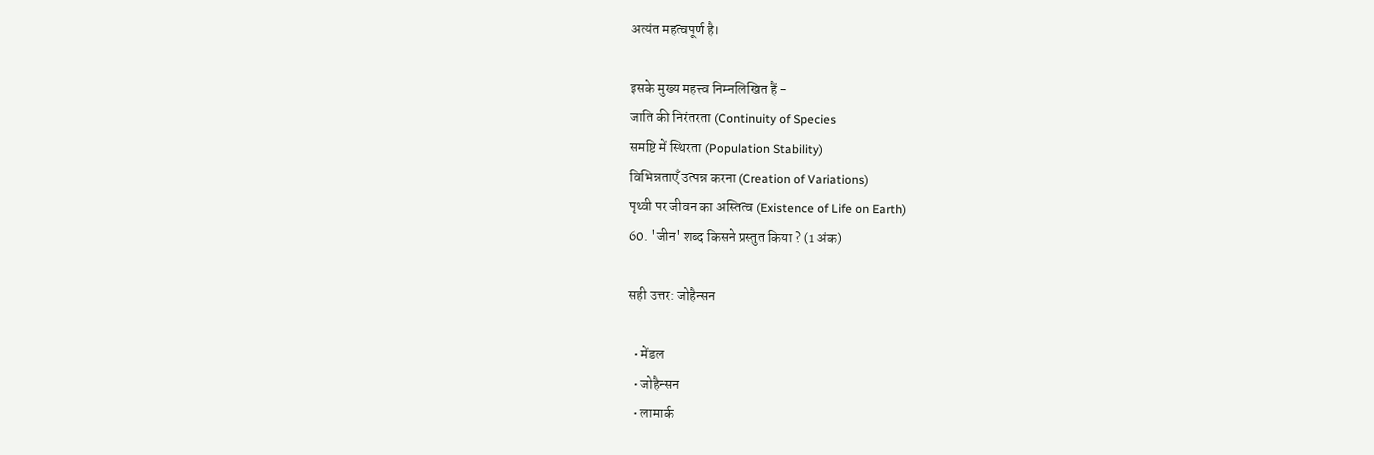अत्यंत महत्वपूर्ण है।

इसके मुख्य महत्त्व निम्नलिखित हैं -
जाति की निरंतरता (Continuity of Species
समष्टि में स्थिरता (Population Stability)
विभिन्नताएँ उत्पन्न करना (Creation of Variations)
पृथ्वी पर जीवन का अस्तित्व (Existence of Life on Earth)
60. 'जीन' शब्द किसने प्रस्तुत किया ? (1 अंक)

सही उत्तर: जोहैन्सन

  • मेंडल
  • जोहैन्सन
  • लामार्क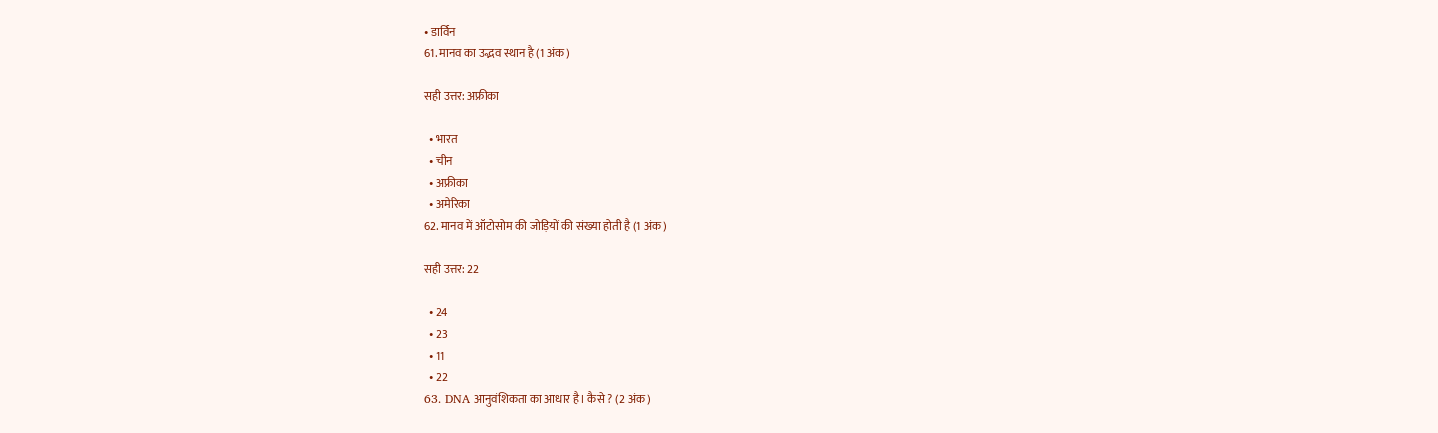• डार्विन
61. मानव का उद्भव स्थान है (1 अंक)

सही उत्तर: अफ्रीका

  • भारत
  • चीन
  • अफ्रीका
  • अमेरिका
62. मानव में ऑटोसोम की जोड़ियों की संख्या होती है (1 अंक)

सही उत्तर: 22

  • 24
  • 23
  • 11
  • 22
63. DNA आनुवंशिकता का आधार है। कैसे ? (2 अंक)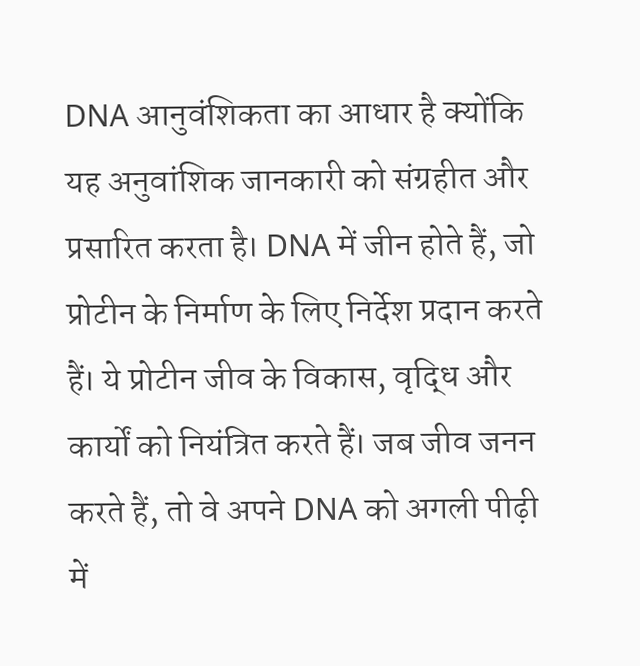DNA आनुवंशिकता का आधार है क्योंकि यह अनुवांशिक जानकारी को संग्रहीत और प्रसारित करता है। DNA में जीन होते हैं, जो प्रोटीन के निर्माण के लिए निर्देश प्रदान करते हैं। ये प्रोटीन जीव के विकास, वृद्धि और कार्यों को नियंत्रित करते हैं। जब जीव जनन करते हैं, तो वे अपने DNA को अगली पीढ़ी में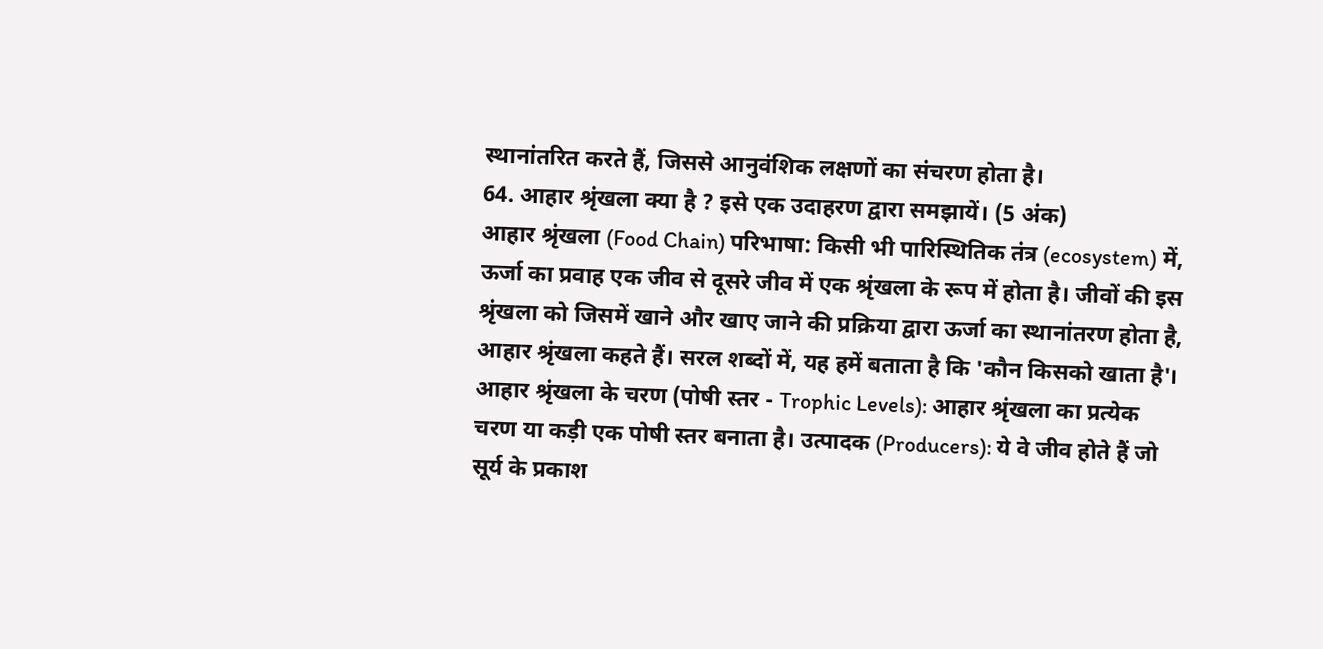स्थानांतरित करते हैं, जिससे आनुवंशिक लक्षणों का संचरण होता है।
64. आहार श्रृंखला क्या है ? इसे एक उदाहरण द्वारा समझायें। (5 अंक)
आहार श्रृंखला (Food Chain) परिभाषा: किसी भी पारिस्थितिक तंत्र (ecosystem) में, ऊर्जा का प्रवाह एक जीव से दूसरे जीव में एक श्रृंखला के रूप में होता है। जीवों की इस श्रृंखला को जिसमें खाने और खाए जाने की प्रक्रिया द्वारा ऊर्जा का स्थानांतरण होता है, आहार श्रृंखला कहते हैं। सरल शब्दों में, यह हमें बताता है कि 'कौन किसको खाता है'। आहार श्रृंखला के चरण (पोषी स्तर - Trophic Levels): आहार श्रृंखला का प्रत्येक चरण या कड़ी एक पोषी स्तर बनाता है। उत्पादक (Producers): ये वे जीव होते हैं जो सूर्य के प्रकाश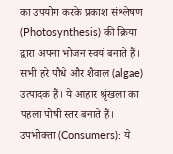का उपयोग करके प्रकाश संश्लेषण (Photosynthesis) की क्रिया द्वारा अपना भोजन स्वयं बनाते हैं। सभी हरे पौधे और शैवाल (algae) उत्पादक हैं। ये आहार श्रृंखला का पहला पोषी स्तर बनाते हैं। उपभोक्ता (Consumers): ये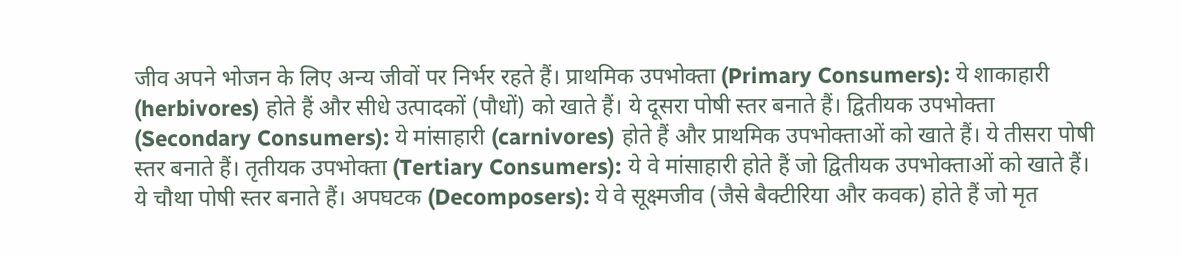जीव अपने भोजन के लिए अन्य जीवों पर निर्भर रहते हैं। प्राथमिक उपभोक्ता (Primary Consumers): ये शाकाहारी (herbivores) होते हैं और सीधे उत्पादकों (पौधों) को खाते हैं। ये दूसरा पोषी स्तर बनाते हैं। द्वितीयक उपभोक्ता (Secondary Consumers): ये मांसाहारी (carnivores) होते हैं और प्राथमिक उपभोक्ताओं को खाते हैं। ये तीसरा पोषी स्तर बनाते हैं। तृतीयक उपभोक्ता (Tertiary Consumers): ये वे मांसाहारी होते हैं जो द्वितीयक उपभोक्ताओं को खाते हैं। ये चौथा पोषी स्तर बनाते हैं। अपघटक (Decomposers): ये वे सूक्ष्मजीव (जैसे बैक्टीरिया और कवक) होते हैं जो मृत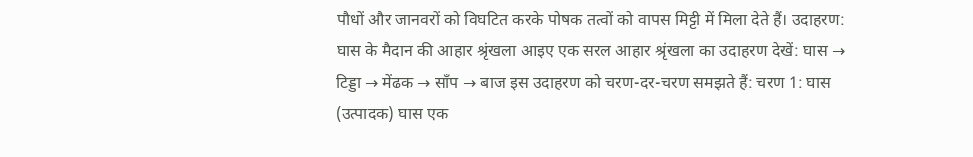पौधों और जानवरों को विघटित करके पोषक तत्वों को वापस मिट्टी में मिला देते हैं। उदाहरण: घास के मैदान की आहार श्रृंखला आइए एक सरल आहार श्रृंखला का उदाहरण देखें: घास → टिड्डा → मेंढक → साँप → बाज इस उदाहरण को चरण-दर-चरण समझते हैं: चरण 1: घास (उत्पादक) घास एक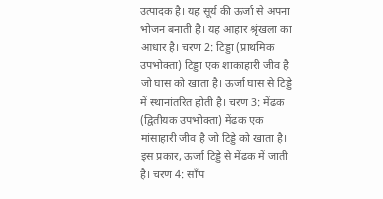उत्पादक है। यह सूर्य की ऊर्जा से अपना भोजन बनाती है। यह आहार श्रृंखला का आधार है। चरण 2: टिड्डा (प्राथमिक उपभोक्ता) टिड्डा एक शाकाहारी जीव है जो घास को खाता है। ऊर्जा घास से टिड्डे में स्थानांतरित होती है। चरण 3: मेंढक (द्वितीयक उपभोक्ता) मेंढक एक मांसाहारी जीव है जो टिड्डे को खाता है। इस प्रकार, ऊर्जा टिड्डे से मेंढक में जाती है। चरण 4: साँप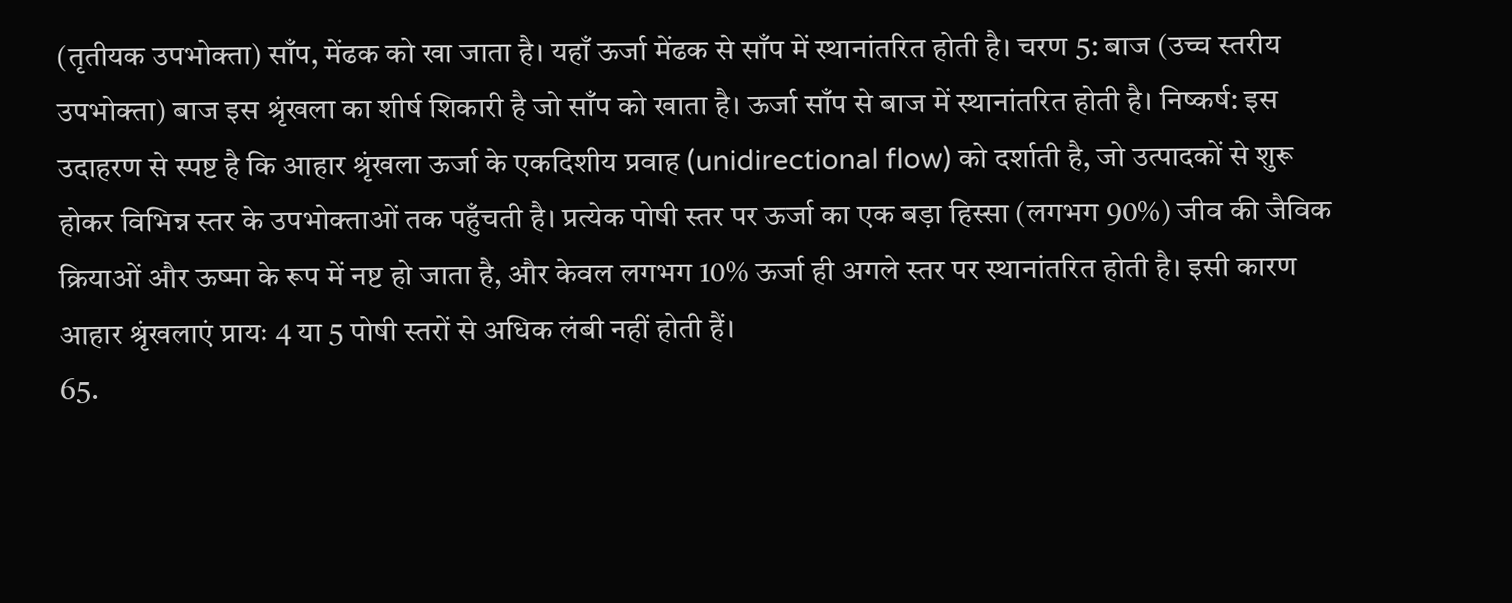(तृतीयक उपभोक्ता) साँप, मेंढक को खा जाता है। यहाँ ऊर्जा मेंढक से साँप में स्थानांतरित होती है। चरण 5: बाज (उच्च स्तरीय उपभोक्ता) बाज इस श्रृंखला का शीर्ष शिकारी है जो साँप को खाता है। ऊर्जा साँप से बाज में स्थानांतरित होती है। निष्कर्ष: इस उदाहरण से स्पष्ट है कि आहार श्रृंखला ऊर्जा के एकदिशीय प्रवाह (unidirectional flow) को दर्शाती है, जो उत्पादकों से शुरू होकर विभिन्न स्तर के उपभोक्ताओं तक पहुँचती है। प्रत्येक पोषी स्तर पर ऊर्जा का एक बड़ा हिस्सा (लगभग 90%) जीव की जैविक क्रियाओं और ऊष्मा के रूप में नष्ट हो जाता है, और केवल लगभग 10% ऊर्जा ही अगले स्तर पर स्थानांतरित होती है। इसी कारण आहार श्रृंखलाएं प्रायः 4 या 5 पोषी स्तरों से अधिक लंबी नहीं होती हैं।
65.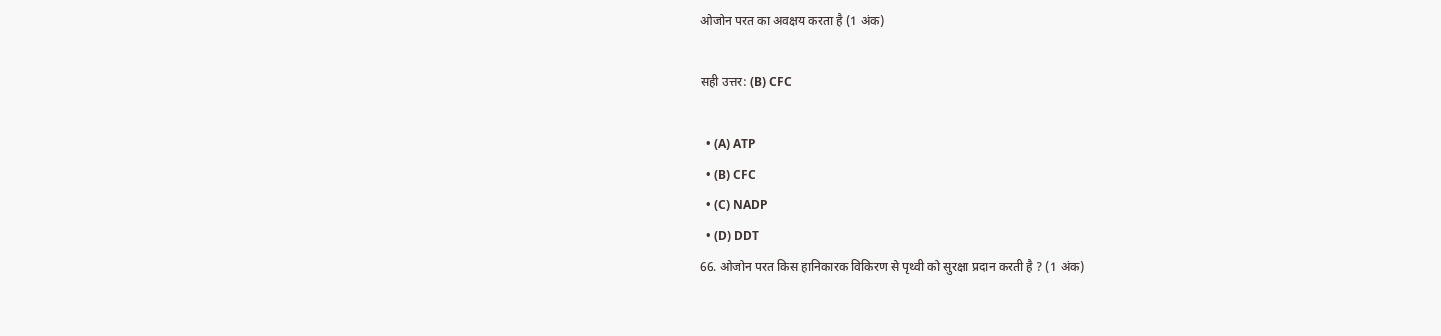ओजोन परत का अवक्षय करता है (1 अंक)

सही उत्तर: (B) CFC

  • (A) ATP
  • (B) CFC
  • (C) NADP
  • (D) DDT
66. ओजोन परत किस हानिकारक विकिरण से पृथ्वी को सुरक्षा प्रदान करती है ? (1 अंक)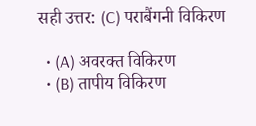सही उत्तर: (C) पराबैंगनी विकिरण

  • (A) अवरक्त विकिरण
  • (B) तापीय विकिरण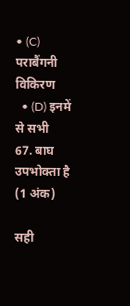• (C) पराबैंगनी विकिरण
  • (D) इनमें से सभी
67. बाघ उपभोक्ता है (1 अंक)

सही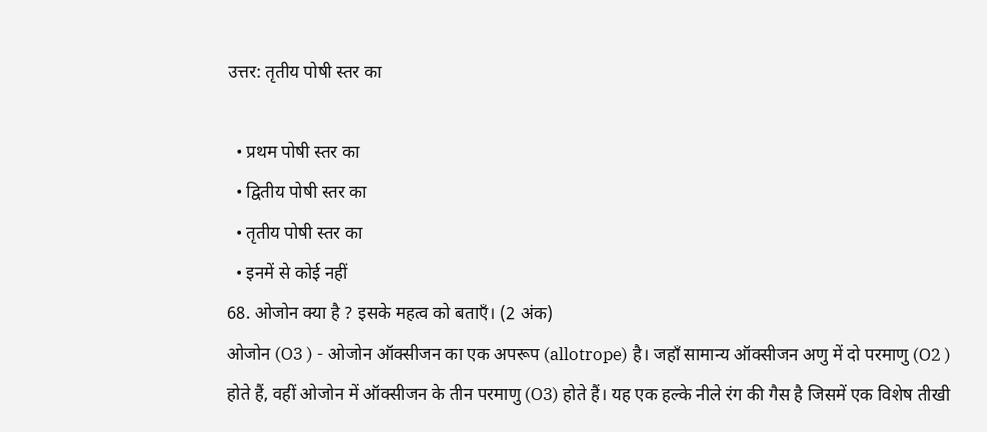उत्तर: तृतीय पोषी स्तर का

  • प्रथम पोषी स्तर का
  • द्वितीय पोषी स्तर का
  • तृतीय पोषी स्तर का
  • इनमें से कोई नहीं
68. ओजोन क्या है ? इसके महत्व को बताएँ। (2 अंक)
ओजोन (O3 ) - ओजोन ऑक्सीजन का एक अपरूप (allotrope) है। जहाँ सामान्य ऑक्सीजन अणु में दो परमाणु (O2 ) होते हैं, वहीं ओजोन में ऑक्सीजन के तीन परमाणु (O3) होते हैं। यह एक हल्के नीले रंग की गैस है जिसमें एक विशेष तीखी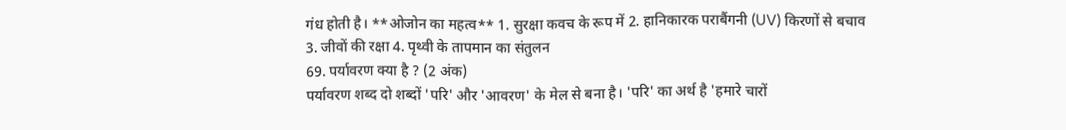गंध होती है। **ओजोन का महत्व** 1. सुरक्षा कवच के रूप में 2. हानिकारक पराबैंगनी (UV) किरणों से बचाव 3. जीवों की रक्षा 4. पृथ्वी के तापमान का संतुलन
69. पर्यावरण क्या है ? (2 अंक)
पर्यावरण शब्द दो शब्दों 'परि' और 'आवरण' के मेल से बना है। 'परि' का अर्थ है 'हमारे चारों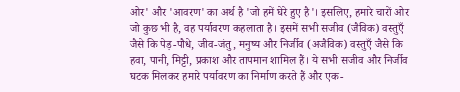ओर' और 'आवरण' का अर्थ है 'जो हमें घेरे हुए है'। इसलिए, हमारे चारों ओर जो कुछ भी है, वह पर्यावरण कहलाता है। इसमें सभी सजीव (जैविक) वस्तुएँ जैसे कि पेड़-पौधे, जीव-जंतु, मनुष्य और निर्जीव (अजैविक) वस्तुएँ जैसे कि हवा, पानी, मिट्टी, प्रकाश और तापमान शामिल हैं। ये सभी सजीव और निर्जीव घटक मिलकर हमारे पर्यावरण का निर्माण करते हैं और एक-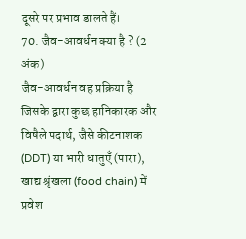दूसरे पर प्रभाव डालते हैं।
70. जैव-आवर्धन क्या है ? (2 अंक)
जैव-आवर्धन वह प्रक्रिया है जिसके द्वारा कुछ हानिकारक और विषैले पदार्थ, जैसे कीटनाशक (DDT) या भारी धातुएँ (पारा), खाद्य श्रृंखला (food chain) में प्रवेश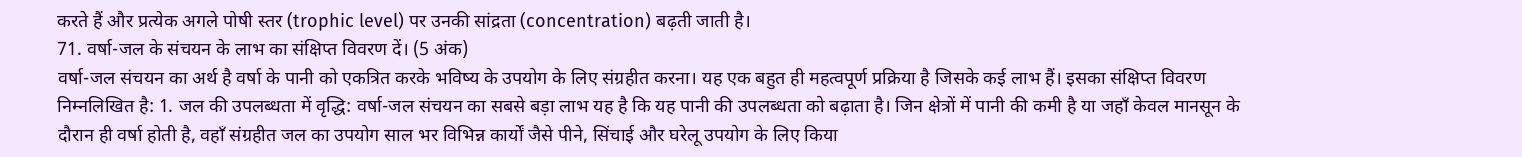करते हैं और प्रत्येक अगले पोषी स्तर (trophic level) पर उनकी सांद्रता (concentration) बढ़ती जाती है।
71. वर्षा-जल के संचयन के लाभ का संक्षिप्त विवरण दें। (5 अंक)
वर्षा-जल संचयन का अर्थ है वर्षा के पानी को एकत्रित करके भविष्य के उपयोग के लिए संग्रहीत करना। यह एक बहुत ही महत्वपूर्ण प्रक्रिया है जिसके कई लाभ हैं। इसका संक्षिप्त विवरण निम्नलिखित है: 1. जल की उपलब्धता में वृद्धि: वर्षा-जल संचयन का सबसे बड़ा लाभ यह है कि यह पानी की उपलब्धता को बढ़ाता है। जिन क्षेत्रों में पानी की कमी है या जहाँ केवल मानसून के दौरान ही वर्षा होती है, वहाँ संग्रहीत जल का उपयोग साल भर विभिन्न कार्यों जैसे पीने, सिंचाई और घरेलू उपयोग के लिए किया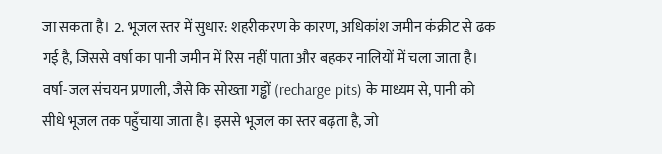जा सकता है। 2. भूजल स्तर में सुधार: शहरीकरण के कारण, अधिकांश जमीन कंक्रीट से ढक गई है, जिससे वर्षा का पानी जमीन में रिस नहीं पाता और बहकर नालियों में चला जाता है। वर्षा-जल संचयन प्रणाली, जैसे कि सोख्ता गड्ढों (recharge pits) के माध्यम से, पानी को सीधे भूजल तक पहुँचाया जाता है। इससे भूजल का स्तर बढ़ता है, जो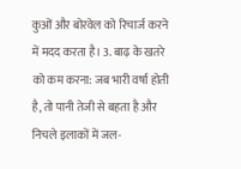कुओं और बोरवेल को रिचार्ज करने में मदद करता है। 3. बाढ़ के खतरे को कम करना: जब भारी वर्षा होती है, तो पानी तेजी से बहता है और निचले इलाकों में जल-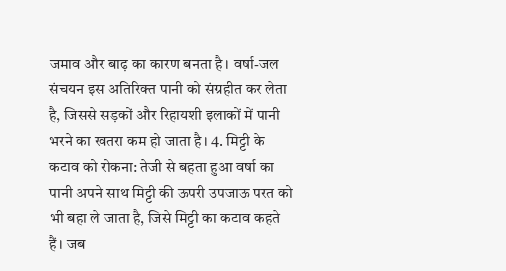जमाव और बाढ़ का कारण बनता है। वर्षा-जल संचयन इस अतिरिक्त पानी को संग्रहीत कर लेता है, जिससे सड़कों और रिहायशी इलाकों में पानी भरने का खतरा कम हो जाता है। 4. मिट्टी के कटाव को रोकना: तेजी से बहता हुआ वर्षा का पानी अपने साथ मिट्टी की ऊपरी उपजाऊ परत को भी बहा ले जाता है, जिसे मिट्टी का कटाव कहते हैं। जब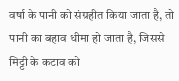वर्षा के पानी को संग्रहीत किया जाता है, तो पानी का बहाव धीमा हो जाता है, जिससे मिट्टी के कटाव को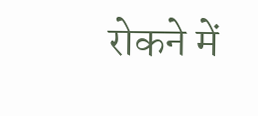रोकने में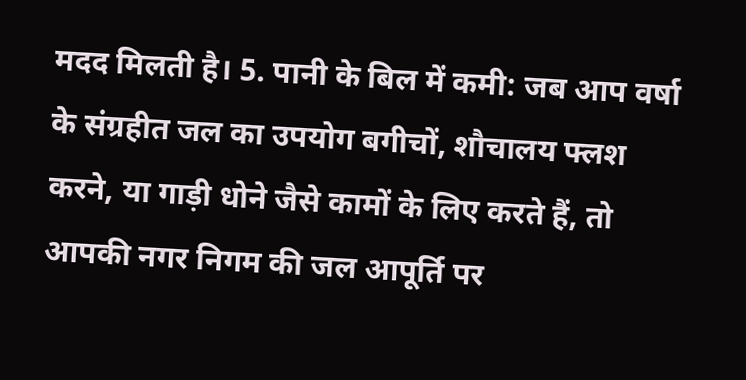मदद मिलती है। 5. पानी के बिल में कमी: जब आप वर्षा के संग्रहीत जल का उपयोग बगीचों, शौचालय फ्लश करने, या गाड़ी धोने जैसे कामों के लिए करते हैं, तो आपकी नगर निगम की जल आपूर्ति पर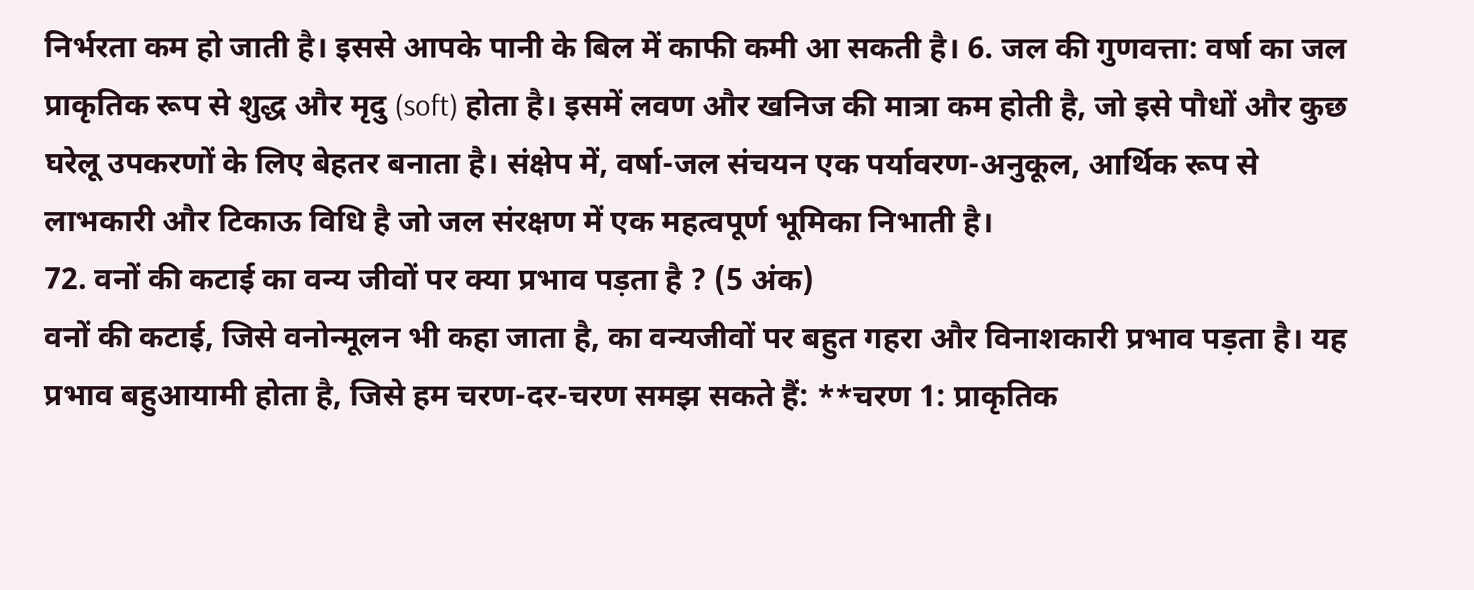निर्भरता कम हो जाती है। इससे आपके पानी के बिल में काफी कमी आ सकती है। 6. जल की गुणवत्ता: वर्षा का जल प्राकृतिक रूप से शुद्ध और मृदु (soft) होता है। इसमें लवण और खनिज की मात्रा कम होती है, जो इसे पौधों और कुछ घरेलू उपकरणों के लिए बेहतर बनाता है। संक्षेप में, वर्षा-जल संचयन एक पर्यावरण-अनुकूल, आर्थिक रूप से लाभकारी और टिकाऊ विधि है जो जल संरक्षण में एक महत्वपूर्ण भूमिका निभाती है।
72. वनों की कटाई का वन्य जीवों पर क्या प्रभाव पड़ता है ? (5 अंक)
वनों की कटाई, जिसे वनोन्मूलन भी कहा जाता है, का वन्यजीवों पर बहुत गहरा और विनाशकारी प्रभाव पड़ता है। यह प्रभाव बहुआयामी होता है, जिसे हम चरण-दर-चरण समझ सकते हैं: **चरण 1: प्राकृतिक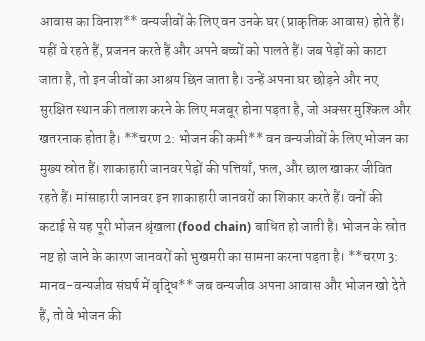आवास का विनाश** वन्यजीवों के लिए वन उनके घर (प्राकृतिक आवास) होते हैं। यहीं वे रहते हैं, प्रजनन करते हैं और अपने बच्चों को पालते हैं। जब पेड़ों को काटा जाता है, तो इन जीवों का आश्रय छिन जाता है। उन्हें अपना घर छोड़ने और नए सुरक्षित स्थान की तलाश करने के लिए मजबूर होना पड़ता है, जो अक्सर मुश्किल और खतरनाक होता है। **चरण 2: भोजन की कमी** वन वन्यजीवों के लिए भोजन का मुख्य स्रोत हैं। शाकाहारी जानवर पेड़ों की पत्तियाँ, फल, और छाल खाकर जीवित रहते हैं। मांसाहारी जानवर इन शाकाहारी जानवरों का शिकार करते हैं। वनों की कटाई से यह पूरी भोजन श्रृंखला (food chain) बाधित हो जाती है। भोजन के स्रोत नष्ट हो जाने के कारण जानवरों को भुखमरी का सामना करना पड़ता है। **चरण 3: मानव-वन्यजीव संघर्ष में वृद्धि** जब वन्यजीव अपना आवास और भोजन खो देते हैं, तो वे भोजन की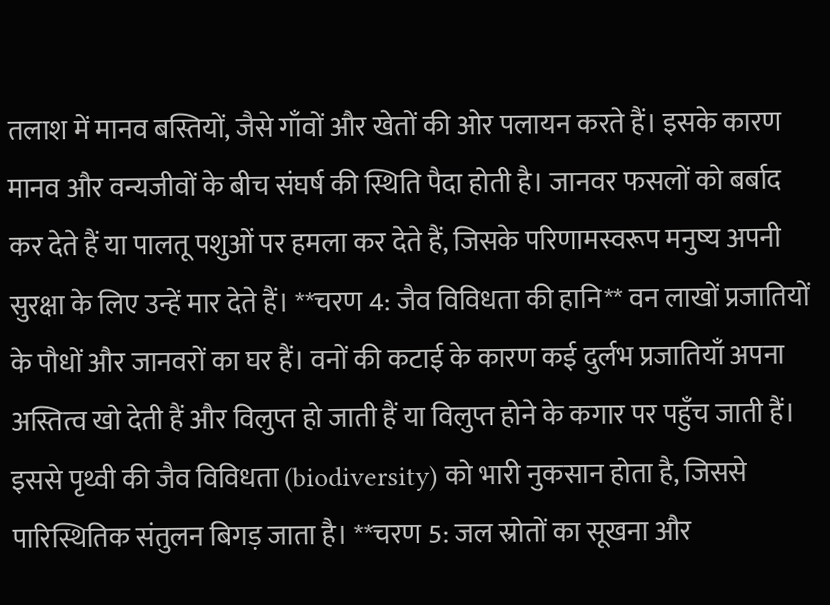तलाश में मानव बस्तियों, जैसे गाँवों और खेतों की ओर पलायन करते हैं। इसके कारण मानव और वन्यजीवों के बीच संघर्ष की स्थिति पैदा होती है। जानवर फसलों को बर्बाद कर देते हैं या पालतू पशुओं पर हमला कर देते हैं, जिसके परिणामस्वरूप मनुष्य अपनी सुरक्षा के लिए उन्हें मार देते हैं। **चरण 4: जैव विविधता की हानि** वन लाखों प्रजातियों के पौधों और जानवरों का घर हैं। वनों की कटाई के कारण कई दुर्लभ प्रजातियाँ अपना अस्तित्व खो देती हैं और विलुप्त हो जाती हैं या विलुप्त होने के कगार पर पहुँच जाती हैं। इससे पृथ्वी की जैव विविधता (biodiversity) को भारी नुकसान होता है, जिससे पारिस्थितिक संतुलन बिगड़ जाता है। **चरण 5: जल स्रोतों का सूखना और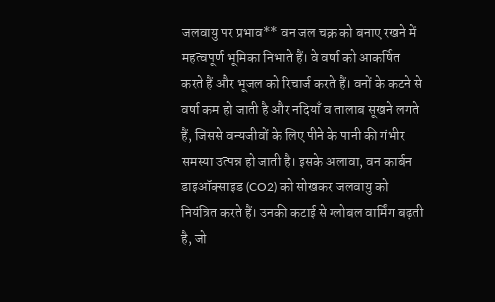जलवायु पर प्रभाव** वन जल चक्र को बनाए रखने में महत्वपूर्ण भूमिका निभाते हैं। वे वर्षा को आकर्षित करते हैं और भूजल को रिचार्ज करते हैं। वनों के कटने से वर्षा कम हो जाती है और नदियाँ व तालाब सूखने लगते हैं, जिससे वन्यजीवों के लिए पीने के पानी की गंभीर समस्या उत्पन्न हो जाती है। इसके अलावा, वन कार्बन डाइऑक्साइड (CO2) को सोखकर जलवायु को नियंत्रित करते हैं। उनकी कटाई से ग्लोबल वार्मिंग बढ़ती है, जो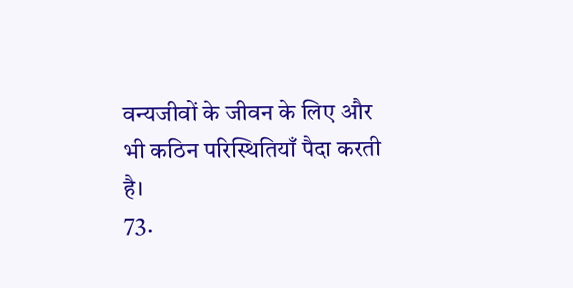वन्यजीवों के जीवन के लिए और भी कठिन परिस्थितियाँ पैदा करती है।
73.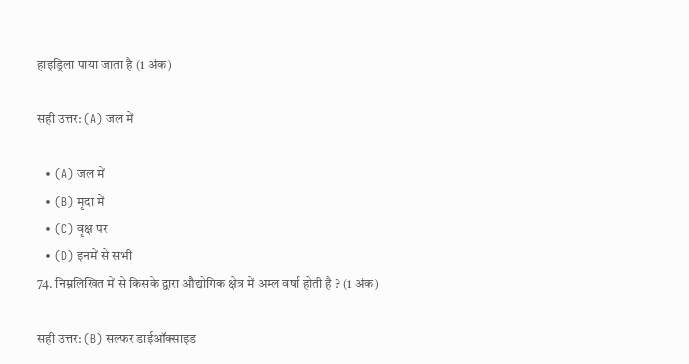हाइड्रिला पाया जाता है (1 अंक)

सही उत्तर: (A) जल में

  • (A) जल में
  • (B) मृदा में
  • (C) वृक्ष पर
  • (D) इनमें से सभी
74. निम्नलिखित में से किसके द्वारा औद्योगिक क्षेत्र में अम्ल वर्षा होती है ? (1 अंक)

सही उत्तर: (B) सल्फर डाईऑक्साइड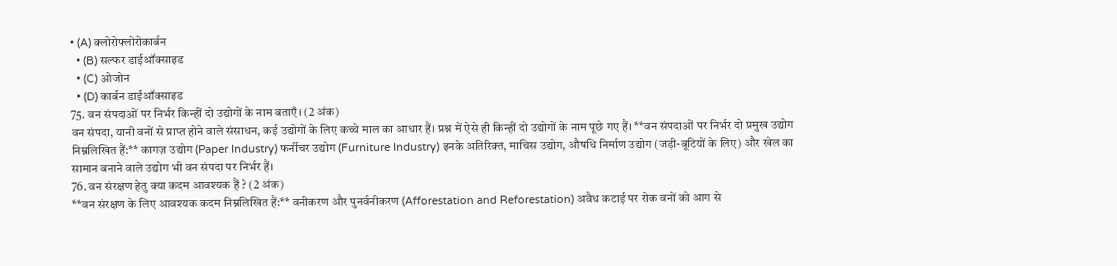• (A) क्लोरोफ्लोरोकार्बन
  • (B) सल्फर डाईऑक्साइड
  • (C) ओजोन
  • (D) कार्बन डाईऑक्साइड
75. वन संपदाओं पर निर्भर किन्हीं दो उद्योगों के नाम बताएँ। (2 अंक)
वन संपदा, यानी वनों से प्राप्त होने वाले संसाधन, कई उद्योगों के लिए कच्चे माल का आधार हैं। प्रश्न में ऐसे ही किन्हीं दो उद्योगों के नाम पूछे गए हैं। **वन संपदाओं पर निर्भर दो प्रमुख उद्योग निम्नलिखित हैं:** कागज़ उद्योग (Paper Industry) फर्नीचर उद्योग (Furniture Industry) इनके अतिरिक्त, माचिस उद्योग, औषधि निर्माण उद्योग (जड़ी-बूटियों के लिए) और खेल का सामान बनाने वाले उद्योग भी वन संपदा पर निर्भर हैं।
76. वन संरक्षण हेतु क्या कदम आवश्यक हैं ? (2 अंक)
**वन संरक्षण के लिए आवश्यक कदम निम्नलिखित हैं:** वनीकरण और पुनर्वनीकरण (Afforestation and Reforestation) अवैध कटाई पर रोक वनों को आग से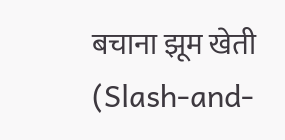बचाना झूम खेती (Slash-and-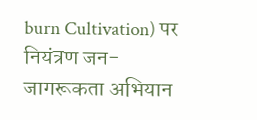burn Cultivation) पर नियंत्रण जन-जागरूकता अभियान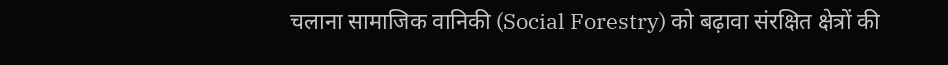चलाना सामाजिक वानिकी (Social Forestry) को बढ़ावा संरक्षित क्षेत्रों की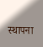स्थापना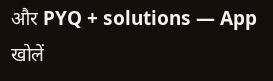और PYQ + solutions — App खोलें